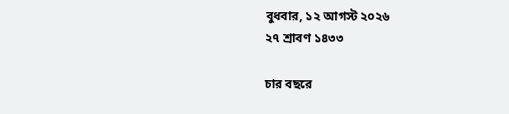বুধবার, ১২ আগস্ট ২০২৬
২৭ শ্রাবণ ১৪৩৩

চার বছরে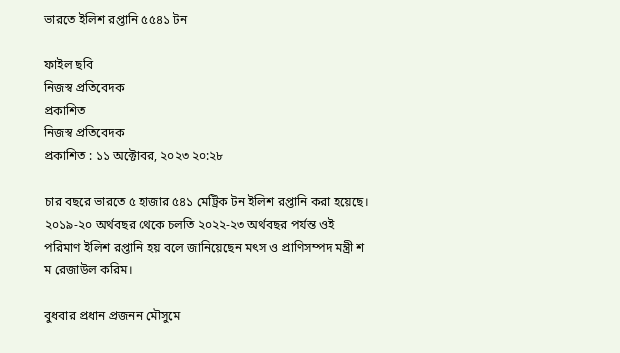ভারতে ইলিশ রপ্তানি ৫৫৪১ টন

ফাইল ছবি
নিজস্ব প্রতিবেদক
প্রকাশিত
নিজস্ব প্রতিবেদক
প্রকাশিত : ১১ অক্টোবর, ২০২৩ ২০:২৮

চার বছরে ভারতে ৫ হাজার ৫৪১ মেট্রিক টন ইলিশ রপ্তানি করা হয়েছে। ২০১৯-২০ অর্থবছর থেকে চলতি ২০২২-২৩ অর্থবছর পর্যন্ত ওই পরিমাণ ইলিশ রপ্তানি হয় বলে জানিয়েছেন মৎস ও প্রাণিসম্পদ মন্ত্রী শ ম রেজাউল করিম।

বুধবার প্রধান প্রজনন মৌসুমে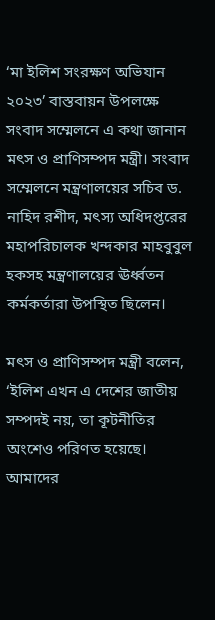‘মা ইলিশ সংরক্ষণ অভিযান ২০২৩’ বাস্তবায়ন উপলক্ষে সংবাদ সম্মেলনে এ কথা জানান মৎস ও প্রাণিসম্পদ মন্ত্রী। সংবাদ সম্মেলনে মন্ত্রণালয়ের সচিব ড. নাহিদ রশীদ, মৎস্য অধিদপ্তরের মহাপরিচালক খন্দকার মাহবুবুল হকসহ মন্ত্রণালয়ের ঊর্ধ্বতন কর্মকর্তারা উপস্থিত ছিলেন।

মৎস ও প্রাণিসম্পদ মন্ত্রী বলেন, ‘ইলিশ এখন এ দেশের জাতীয় সম্পদই নয়, তা কূটনীতির অংশেও পরিণত হয়েছে। আমাদের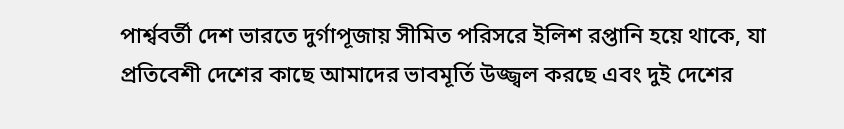পার্শ্ববর্তী দেশ ভারতে দুর্গাপূজায় সীমিত পরিসরে ইলিশ রপ্তানি হয়ে থাকে, যা প্রতিবেশী দেশের কাছে আমাদের ভাবমূর্তি উজ্জ্বল করছে এবং দুই দেশের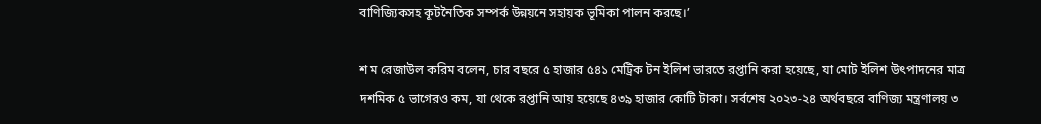বাণিজ্যিকসহ কূটনৈতিক সম্পর্ক উন্নয়নে সহায়ক ভূমিকা পালন করছে।’

শ ম রেজাউল করিম বলেন, চার বছরে ৫ হাজার ৫৪১ মেট্রিক টন ইলিশ ভারতে রপ্তানি করা হয়েছে, যা মোট ইলিশ উৎপাদনের মাত্র দশমিক ৫ ভাগেরও কম, যা থেকে রপ্তানি আয় হয়েছে ৪৩৯ হাজার কোটি টাকা। সর্বশেষ ২০২৩-২৪ অর্থবছরে বাণিজ্য মন্ত্রণালয় ৩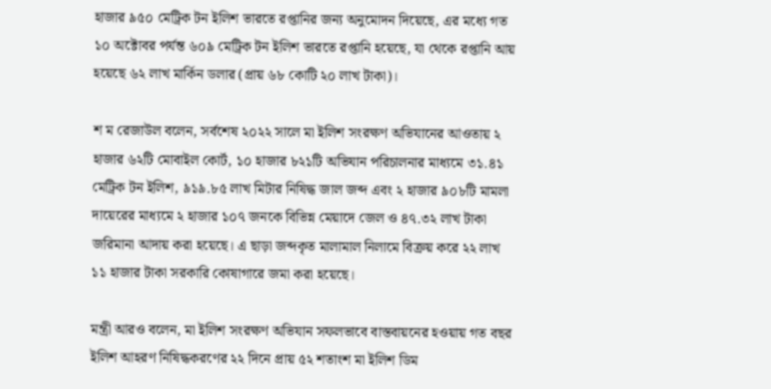হাজার ৯৫০ মেট্রিক টন ইলিশ ভারতে রপ্তানির জন্য অনুমোদন দিয়েছে, এর মধ্যে গত ১০ অক্টোবর পর্যন্ত ৬০৯ মেট্রিক টন ইলিশ ভারতে রপ্তানি হয়েছে, যা থেকে রপ্তানি আয় হয়েছে ৬২ লাখ মার্কিন ডলার (প্রায় ৬৮ কোটি ২০ লাখ টাকা)।

শ ম রেজাউল বলেন, সর্বশেষ ২০২২ সালে মা ইলিশ সংরক্ষণ অভিযানের আওতায় ২ হাজার ৬২টি মোবাইল কোর্ট, ১০ হাজার ৮২১টি অভিযান পরিচালনার মাধ্যমে ৩১.৪১ মেট্রিক টন ইলিশ, ৯১৯.৮৫ লাখ মিটার নিষিদ্ধ জাল জব্দ এবং ২ হাজার ৯০৮টি মামলা দায়েরের মাধ্যমে ২ হাজার ১০৭ জনকে বিভিন্ন মেয়াদে জেল ও ৪৭.৩২ লাখ টাকা জরিমানা আদায় করা হয়েছে। এ ছাড়া জব্দকৃত মালামাল নিলামে বিক্রয় করে ২২ লাখ ১১ হাজার টাকা সরকারি কোষাগারে জমা করা হয়েছে।

মন্ত্রী আরও বলেন, মা ইলিশ সংরক্ষণ অভিযান সফলভাবে বাস্তবায়নের হওয়ায় গত বছর ইলিশ আহরণ নিষিদ্ধকরণের ২২ দিনে প্রায় ৫২ শতাংশ মা ইলিশ ডিম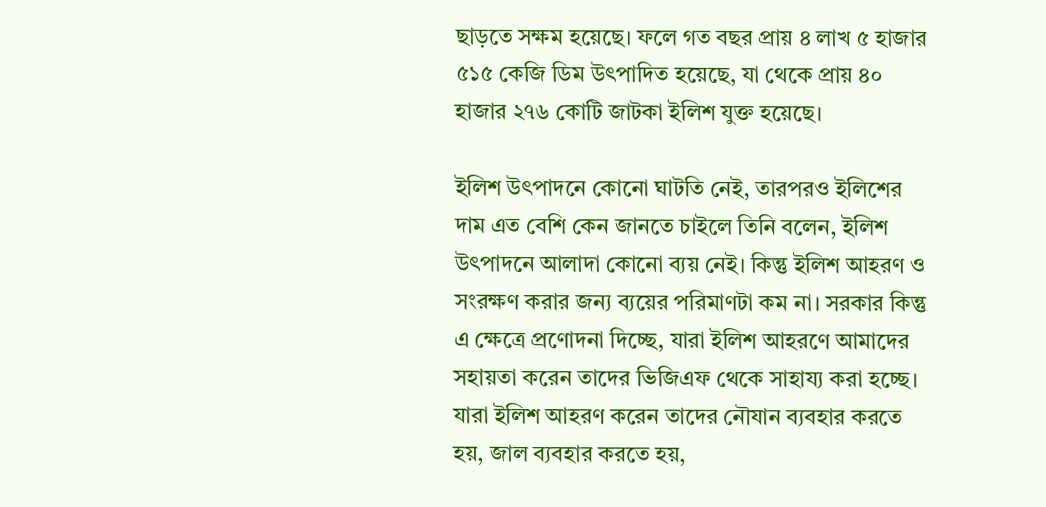ছাড়তে সক্ষম হয়েছে। ফলে গত বছর প্রায় ৪ লাখ ৫ হাজার ৫১৫ কেজি ডিম উৎপাদিত হয়েছে, যা থেকে প্রায় ৪০ হাজার ২৭৬ কোটি জাটকা ইলিশ যুক্ত হয়েছে।

ইলিশ উৎপাদনে কোনো ঘাটতি নেই, তারপরও ইলিশের দাম এত বেশি কেন জানতে চাইলে তিনি বলেন, ইলিশ উৎপাদনে আলাদা কোনো ব্যয় নেই। কিন্তু ইলিশ আহরণ ও সংরক্ষণ করার জন্য ব্যয়ের পরিমাণটা কম না। সরকার কিন্তু এ ক্ষেত্রে প্রণোদনা দিচ্ছে, যারা ইলিশ আহরণে আমাদের সহায়তা করেন তাদের ভিজিএফ থেকে সাহায্য করা হচ্ছে। যারা ইলিশ আহরণ করেন তাদের নৌযান ব্যবহার করতে হয়, জাল ব্যবহার করতে হয়,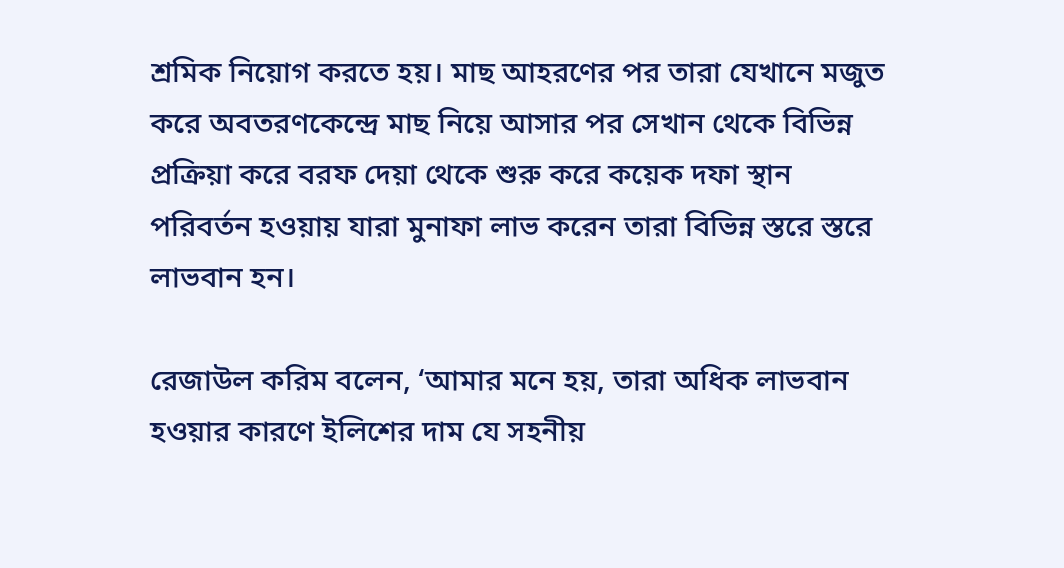শ্রমিক নিয়োগ করতে হয়। মাছ আহরণের পর তারা যেখানে মজুত করে অবতরণকেন্দ্রে মাছ নিয়ে আসার পর সেখান থেকে বিভিন্ন প্রক্রিয়া করে বরফ দেয়া থেকে শুরু করে কয়েক দফা স্থান পরিবর্তন হওয়ায় যারা মুনাফা লাভ করেন তারা বিভিন্ন স্তরে স্তরে লাভবান হন।

রেজাউল করিম বলেন, ‘আমার মনে হয়, তারা অধিক লাভবান হওয়ার কারণে ইলিশের দাম যে সহনীয়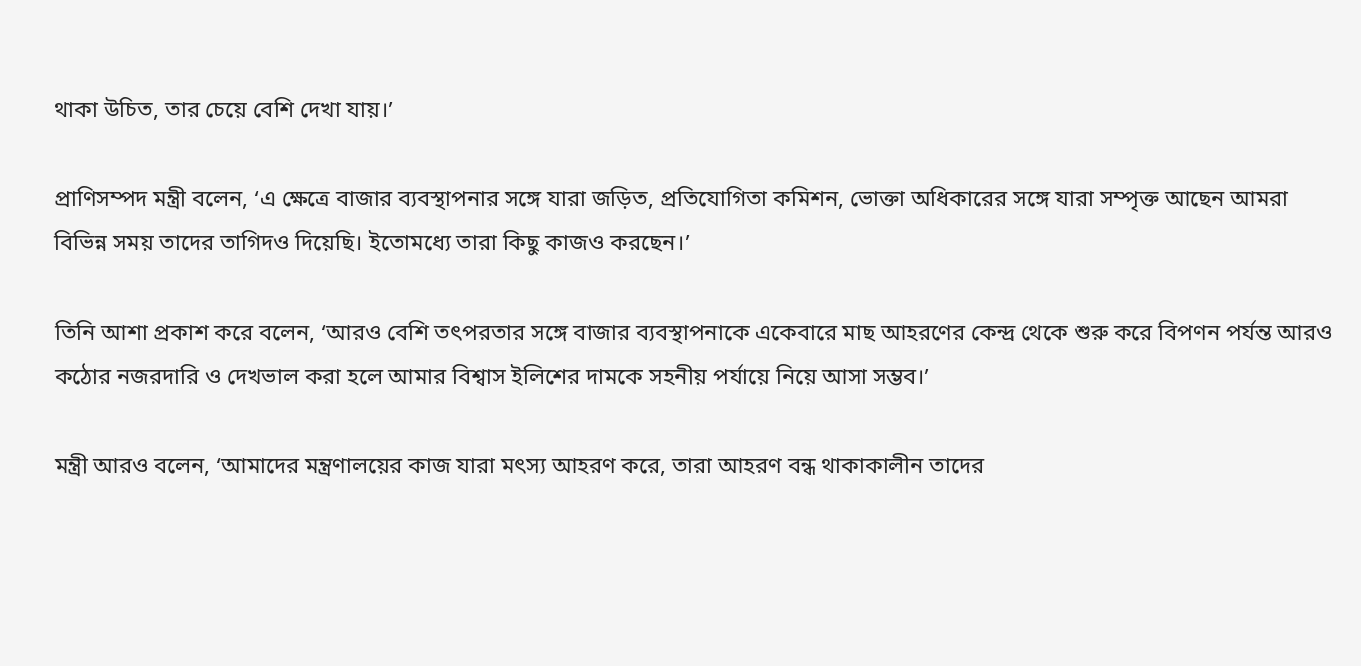থাকা উচিত, তার চেয়ে বেশি দেখা যায়।’

প্রাণিসম্পদ মন্ত্রী বলেন, ‘এ ক্ষেত্রে বাজার ব্যবস্থাপনার সঙ্গে যারা জড়িত, প্রতিযোগিতা কমিশন, ভোক্তা অধিকারের সঙ্গে যারা সম্পৃক্ত আছেন আমরা বিভিন্ন সময় তাদের তাগিদও দিয়েছি। ইতোমধ্যে তারা কিছু কাজও করছেন।’

তিনি আশা প্রকাশ করে বলেন, ‘আরও বেশি তৎপরতার সঙ্গে বাজার ব্যবস্থাপনাকে একেবারে মাছ আহরণের কেন্দ্র থেকে শুরু করে বিপণন পর্যন্ত আরও কঠোর নজরদারি ও দেখভাল করা হলে আমার বিশ্বাস ইলিশের দামকে সহনীয় পর্যায়ে নিয়ে আসা সম্ভব।’

মন্ত্রী আরও বলেন, ‘আমাদের মন্ত্রণালয়ের কাজ যারা মৎস্য আহরণ করে, তারা আহরণ বন্ধ থাকাকালীন তাদের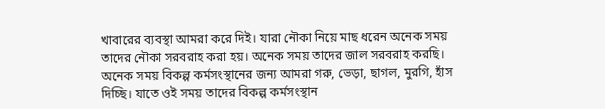খাবারের ব্যবস্থা আমরা করে দিই। যারা নৌকা নিয়ে মাছ ধরেন অনেক সময় তাদের নৌকা সরবরাহ করা হয়। অনেক সময় তাদের জাল সরবরাহ করছি। অনেক সময় বিকল্প কর্মসংস্থানের জন্য আমরা গরু, ভেড়া, ছাগল, মুরগি, হাঁস দিচ্ছি। যাতে ওই সময় তাদের বিকল্প কর্মসংস্থান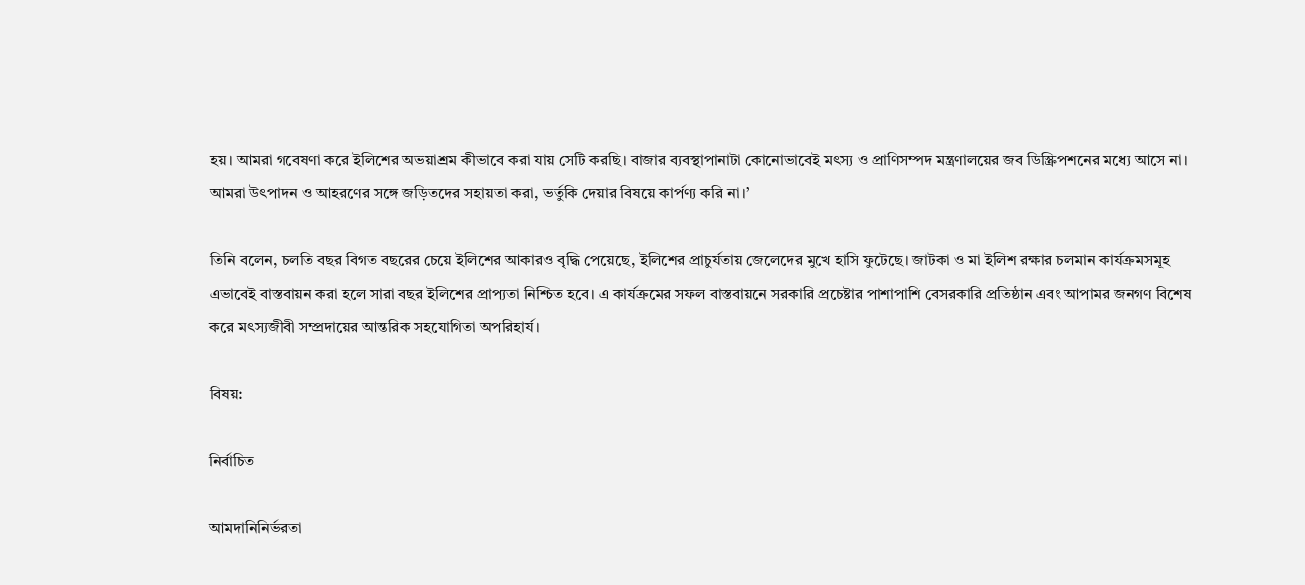হয়। আমরা গবেষণা করে ইলিশের অভয়াশ্রম কীভাবে করা যায় সেটি করছি। বাজার ব্যবস্থাপানাটা কোনোভাবেই মৎস্য ও প্রাণিসম্পদ মন্ত্রণালয়ের জব ডিস্ক্রিপশনের মধ্যে আসে না। আমরা উৎপাদন ও আহরণের সঙ্গে জড়িতদের সহায়তা করা, ভর্তুকি দেয়ার বিষয়ে কার্পণ্য করি না।’

তিনি বলেন, চলতি বছর বিগত বছরের চেয়ে ইলিশের আকারও বৃদ্ধি পেয়েছে, ইলিশের প্রাচুর্যতায় জেলেদের মুখে হাসি ফুটেছে। জাটকা ও মা ইলিশ রক্ষার চলমান কার্যক্রমসমূহ এভাবেই বাস্তবায়ন করা হলে সারা বছর ইলিশের প্রাপ্যতা নিশ্চিত হবে। এ কার্যক্রমের সফল বাস্তবায়নে সরকারি প্রচেষ্টার পাশাপাশি বেসরকারি প্রতিষ্ঠান এবং আপামর জনগণ বিশেষ করে মৎস্যজীবী সম্প্রদায়ের আন্তরিক সহযোগিতা অপরিহার্য।

বিষয়:

নির্বাচিত

আমদানিনির্ভরতা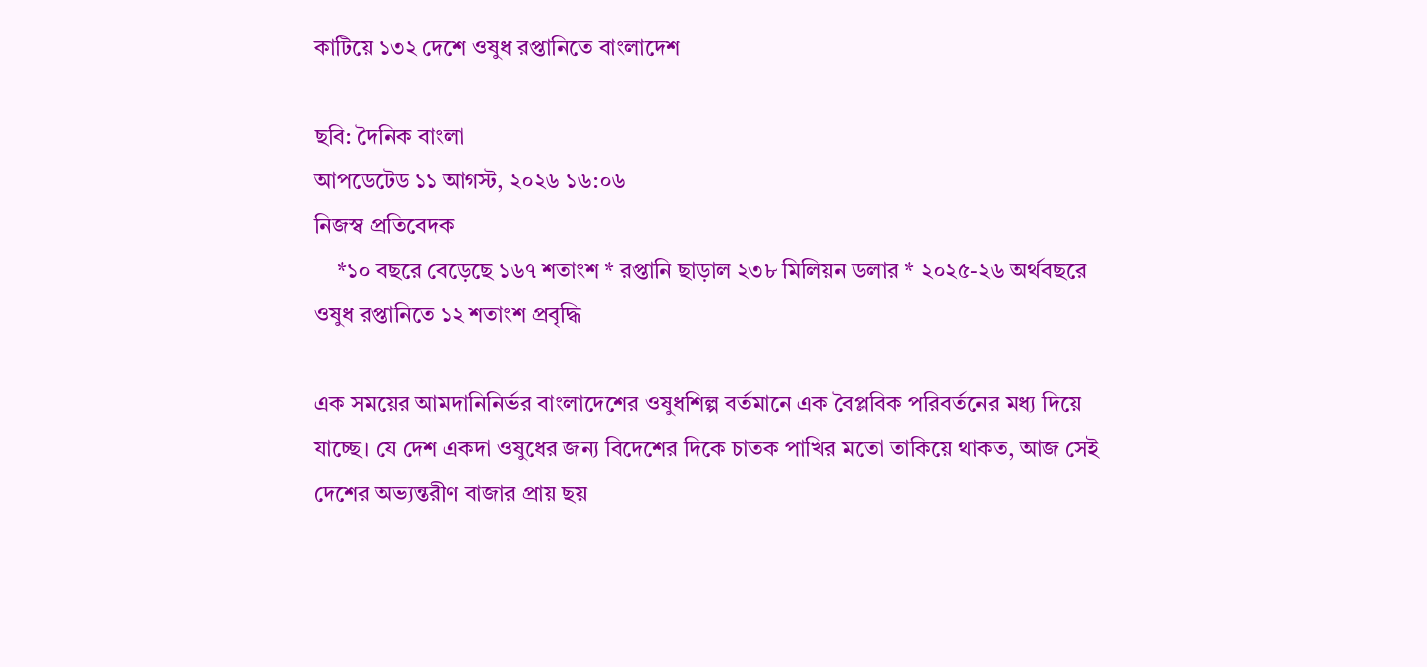কাটিয়ে ১৩২ দেশে ওষুধ রপ্তানিতে বাংলাদেশ

ছবি: দৈনিক বাংলা
আপডেটেড ১১ আগস্ট, ২০২৬ ১৬:০৬
নিজস্ব প্রতিবেদক
    *১০ বছরে বেড়েছে ১৬৭ শতাংশ * রপ্তানি ছাড়াল ২৩৮ মিলিয়ন ডলার * ২০২৫-২৬ অর্থবছরে ওষুধ রপ্তানিতে ১২ শতাংশ প্রবৃদ্ধি

এক সময়ের আমদানিনির্ভর বাংলাদেশের ওষুধশিল্প বর্তমানে এক বৈপ্লবিক পরিবর্তনের মধ্য দিয়ে যাচ্ছে। যে দেশ একদা ওষুধের জন্য বিদেশের দিকে চাতক পাখির মতো তাকিয়ে থাকত, আজ সেই দেশের অভ্যন্তরীণ বাজার প্রায় ছয়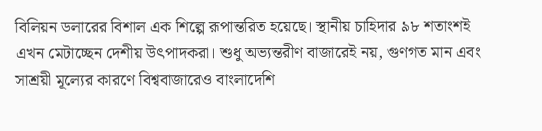বিলিয়ন ডলারের বিশাল এক শিল্পে রূপান্তরিত হয়েছে। স্থানীয় চাহিদার ৯৮ শতাংশই এখন মেটাচ্ছেন দেশীয় উৎপাদকরা। শুধু অভ্যন্তরীণ বাজারেই নয়, গুণগত মান এবং সাশ্রয়ী মূল্যের কারণে বিশ্ববাজারেও বাংলাদেশি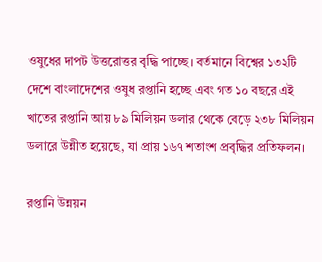ওষুধের দাপট উত্তরোত্তর বৃদ্ধি পাচ্ছে। বর্তমানে বিশ্বের ১৩২টি দেশে বাংলাদেশের ওষুধ রপ্তানি হচ্ছে এবং গত ১০ বছরে এই খাতের রপ্তানি আয় ৮৯ মিলিয়ন ডলার থেকে বেড়ে ২৩৮ মিলিয়ন ডলারে উন্নীত হয়েছে, যা প্রায় ১৬৭ শতাংশ প্রবৃদ্ধির প্রতিফলন।

রপ্তানি উন্নয়ন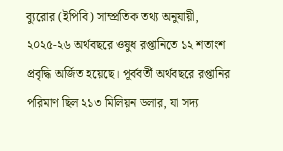ব্যুরোর (ইপিবি) সাম্প্রতিক তথ্য অনুযায়ী, ২০২৫-২৬ অর্থবছরে ওষুধ রপ্তানিতে ১২ শতাংশ প্রবৃদ্ধি অর্জিত হয়েছে। পূর্ববর্তী অর্থবছরে রপ্তানির পরিমাণ ছিল ২১৩ মিলিয়ন ডলার, যা সদ্য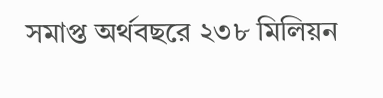সমাপ্ত অর্থবছরে ২৩৮ মিলিয়ন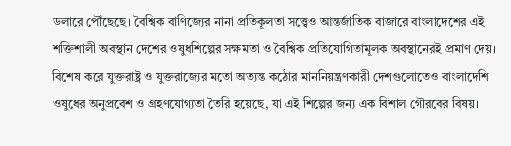ডলারে পৌঁছেছে। বৈশ্বিক বাণিজ্যের নানা প্রতিকূলতা সত্ত্বেও আন্তর্জাতিক বাজারে বাংলাদেশের এই শক্তিশালী অবস্থান দেশের ওষুধশিল্পের সক্ষমতা ও বৈশ্বিক প্রতিযোগিতামূলক অবস্থানেরই প্রমাণ দেয়। বিশেষ করে যুক্তরাষ্ট্র ও যুক্তরাজ্যের মতো অত্যন্ত কঠোর মাননিয়ন্ত্রণকারী দেশগুলোতেও বাংলাদেশি ওষুধের অনুপ্রবেশ ও গ্রহণযোগ্যতা তৈরি হয়েছে, যা এই শিল্পের জন্য এক বিশাল গৌরবের বিষয়।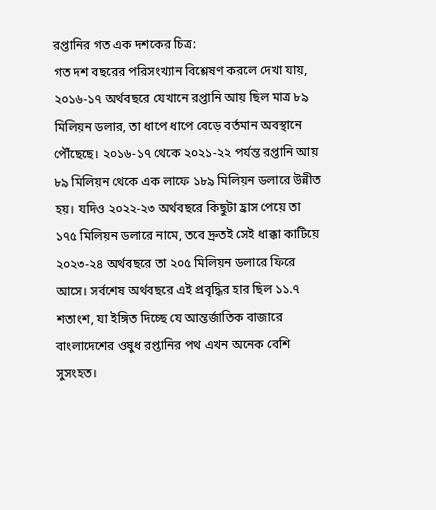রপ্তানির গত এক দশকের চিত্র:
গত দশ বছরের পরিসংখ্যান বিশ্লেষণ করলে দেখা যায়, ২০১৬-১৭ অর্থবছরে যেখানে রপ্তানি আয় ছিল মাত্র ৮৯ মিলিয়ন ডলার, তা ধাপে ধাপে বেড়ে বর্তমান অবস্থানে পৌঁছেছে। ২০১৬-১৭ থেকে ২০২১-২২ পর্যন্ত রপ্তানি আয় ৮৯ মিলিয়ন থেকে এক লাফে ১৮৯ মিলিয়ন ডলারে উন্নীত হয়। যদিও ২০২২-২৩ অর্থবছরে কিছুটা হ্রাস পেয়ে তা ১৭৫ মিলিয়ন ডলারে নামে, তবে দ্রুতই সেই ধাক্কা কাটিয়ে ২০২৩-২৪ অর্থবছরে তা ২০৫ মিলিয়ন ডলারে ফিরে আসে। সর্বশেষ অর্থবছরে এই প্রবৃদ্ধির হার ছিল ১১.৭ শতাংশ, যা ইঙ্গিত দিচ্ছে যে আন্তর্জাতিক বাজারে বাংলাদেশের ওষুধ রপ্তানির পথ এখন অনেক বেশি সুসংহত।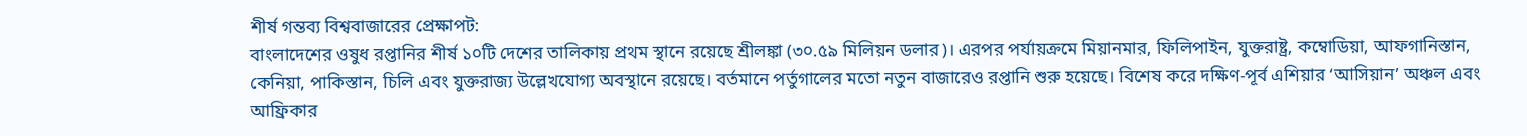শীর্ষ গন্তব্য বিশ্ববাজারের প্রেক্ষাপট:
বাংলাদেশের ওষুধ রপ্তানির শীর্ষ ১০টি দেশের তালিকায় প্রথম স্থানে রয়েছে শ্রীলঙ্কা (৩০.৫৯ মিলিয়ন ডলার)। এরপর পর্যায়ক্রমে মিয়ানমার, ফিলিপাইন, যুক্তরাষ্ট্র, কম্বোডিয়া, আফগানিস্তান, কেনিয়া, পাকিস্তান, চিলি এবং যুক্তরাজ্য উল্লেখযোগ্য অবস্থানে রয়েছে। বর্তমানে পর্তুগালের মতো নতুন বাজারেও রপ্তানি শুরু হয়েছে। বিশেষ করে দক্ষিণ-পূর্ব এশিয়ার ‘আসিয়ান’ অঞ্চল এবং আফ্রিকার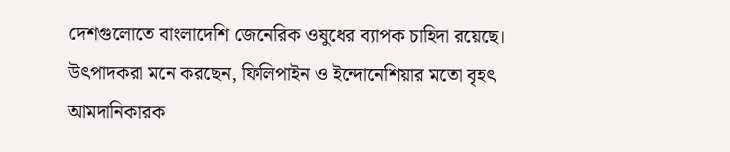দেশগুলোতে বাংলাদেশি জেনেরিক ওষুধের ব্যাপক চাহিদা রয়েছে। উৎপাদকরা মনে করছেন, ফিলিপাইন ও ইন্দোনেশিয়ার মতো বৃহৎ আমদানিকারক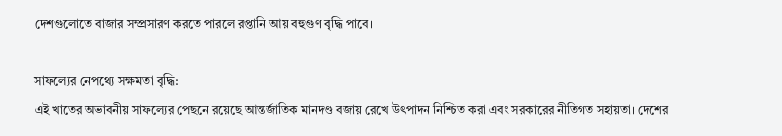দেশগুলোতে বাজার সম্প্রসারণ করতে পারলে রপ্তানি আয় বহুগুণ বৃদ্ধি পাবে।

সাফল্যের নেপথ্যে সক্ষমতা বৃদ্ধি:
এই খাতের অভাবনীয় সাফল্যের পেছনে রয়েছে আন্তর্জাতিক মানদণ্ড বজায় রেখে উৎপাদন নিশ্চিত করা এবং সরকারের নীতিগত সহায়তা। দেশের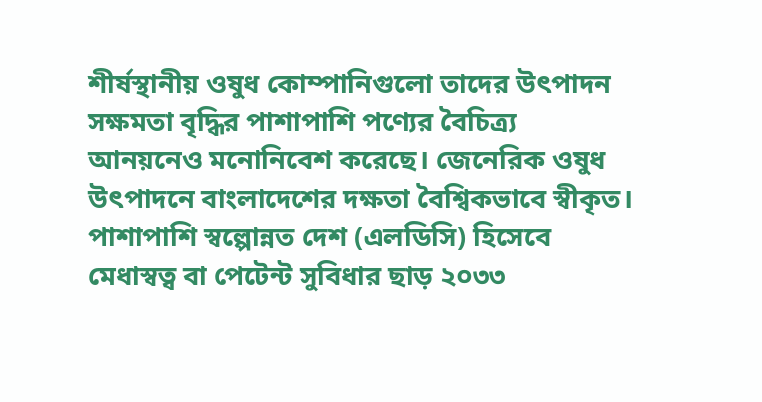শীর্ষস্থানীয় ওষুধ কোম্পানিগুলো তাদের উৎপাদন সক্ষমতা বৃদ্ধির পাশাপাশি পণ্যের বৈচিত্র্য আনয়নেও মনোনিবেশ করেছে। জেনেরিক ওষুধ উৎপাদনে বাংলাদেশের দক্ষতা বৈশ্বিকভাবে স্বীকৃত। পাশাপাশি স্বল্পোন্নত দেশ (এলডিসি) হিসেবে মেধাস্বত্ব বা পেটেন্ট সুবিধার ছাড় ২০৩৩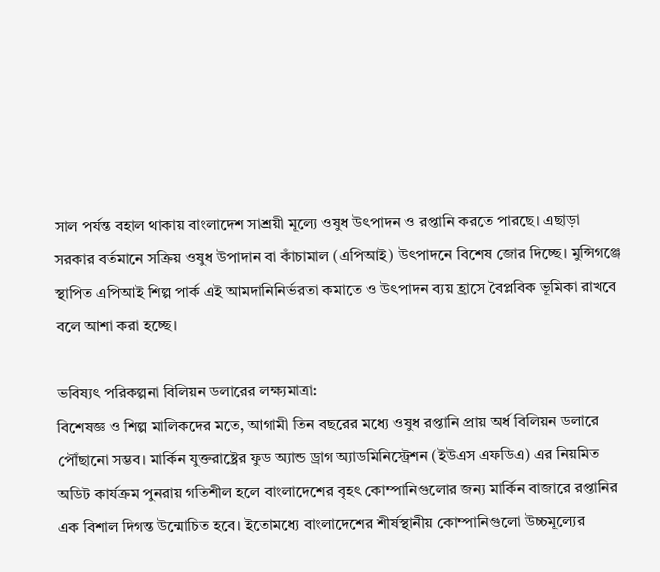সাল পর্যন্ত বহাল থাকায় বাংলাদেশ সাশ্রয়ী মূল্যে ওষুধ উৎপাদন ও রপ্তানি করতে পারছে। এছাড়া সরকার বর্তমানে সক্রিয় ওষুধ উপাদান বা কাঁচামাল (এপিআই) উৎপাদনে বিশেষ জোর দিচ্ছে। মুন্সিগঞ্জে স্থাপিত এপিআই শিল্প পার্ক এই আমদানিনির্ভরতা কমাতে ও উৎপাদন ব্যয় হ্রাসে বৈপ্লবিক ভূমিকা রাখবে বলে আশা করা হচ্ছে।

ভবিষ্যৎ পরিকল্পনা বিলিয়ন ডলারের লক্ষ্যমাত্রা:
বিশেষজ্ঞ ও শিল্প মালিকদের মতে, আগামী তিন বছরের মধ্যে ওষুধ রপ্তানি প্রায় অর্ধ বিলিয়ন ডলারে পৌঁছানো সম্ভব। মার্কিন যুক্তরাষ্ট্রের ফুড অ্যান্ড ড্রাগ অ্যাডমিনিস্ট্রেশন (ইউএস এফডিএ) এর নিয়মিত অডিট কার্যক্রম পুনরায় গতিশীল হলে বাংলাদেশের বৃহৎ কোম্পানিগুলোর জন্য মার্কিন বাজারে রপ্তানির এক বিশাল দিগন্ত উন্মোচিত হবে। ইতোমধ্যে বাংলাদেশের শীর্ষস্থানীয় কোম্পানিগুলো উচ্চমূল্যের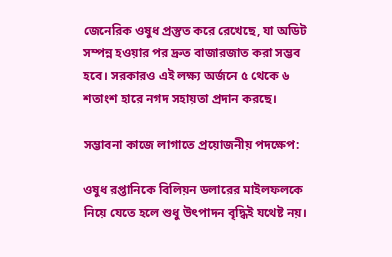জেনেরিক ওষুধ প্রস্তুত করে রেখেছে, যা অডিট সম্পন্ন হওয়ার পর দ্রুত বাজারজাত করা সম্ভব হবে। সরকারও এই লক্ষ্য অর্জনে ৫ থেকে ৬ শতাংশ হারে নগদ সহায়তা প্রদান করছে।

সম্ভাবনা কাজে লাগাতে প্রয়োজনীয় পদক্ষেপ:

ওষুধ রপ্তানিকে বিলিয়ন ডলারের মাইলফলকে নিয়ে যেতে হলে শুধু উৎপাদন বৃদ্ধিই যথেষ্ট নয়।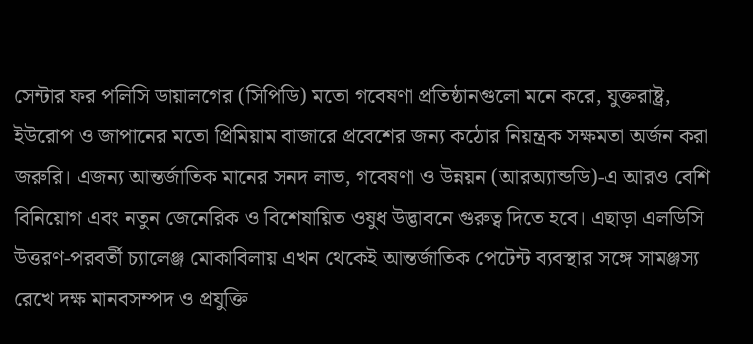সেন্টার ফর পলিসি ডায়ালগের (সিপিডি) মতো গবেষণা প্রতিষ্ঠানগুলো মনে করে, যুক্তরাষ্ট্র, ইউরোপ ও জাপানের মতো প্রিমিয়াম বাজারে প্রবেশের জন্য কঠোর নিয়ন্ত্রক সক্ষমতা অর্জন করা জরুরি। এজন্য আন্তর্জাতিক মানের সনদ লাভ, গবেষণা ও উন্নয়ন (আরঅ্যান্ডডি)-এ আরও বেশি বিনিয়োগ এবং নতুন জেনেরিক ও বিশেষায়িত ওষুধ উদ্ভাবনে গুরুত্ব দিতে হবে। এছাড়া এলডিসি উত্তরণ-পরবর্তী চ্যালেঞ্জ মোকাবিলায় এখন থেকেই আন্তর্জাতিক পেটেন্ট ব্যবস্থার সঙ্গে সামঞ্জস্য রেখে দক্ষ মানবসম্পদ ও প্রযুক্তি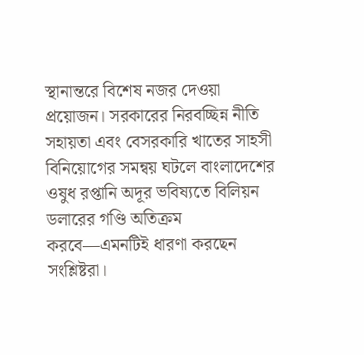স্থানান্তরে বিশেষ নজর দেওয়া প্রয়োজন। সরকারের নিরবচ্ছিন্ন নীতি সহায়তা এবং বেসরকারি খাতের সাহসী বিনিয়োগের সমন্বয় ঘটলে বাংলাদেশের ওষুধ রপ্তানি অদূর ভবিষ্যতে বিলিয়ন ডলারের গণ্ডি অতিক্রম করবে—এমনটিই ধারণা করছেন সংশ্লিষ্টরা।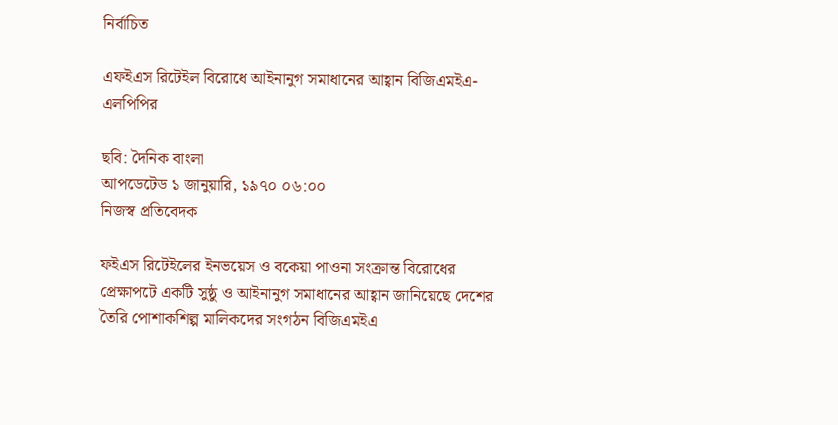নির্বাচিত

এফইএস রিটেইল বিরোধে আইনানুগ সমাধানের আহ্বান বিজিএমইএ-এলপিপির

ছবি: দৈনিক বাংলা
আপডেটেড ১ জানুয়ারি, ১৯৭০ ০৬:০০
নিজস্ব প্রতিবেদক

ফইএস রিটেইলের ইনভয়েস ও বকেয়া পাওনা সংক্রান্ত বিরোধের প্রেক্ষাপটে একটি সুষ্ঠু ও আইনানুগ সমাধানের আহ্বান জানিয়েছে দেশের তৈরি পোশাকশিল্প মালিকদের সংগঠন বিজিএমইএ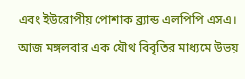এবং ইউরোপীয় পোশাক ব্র্যান্ড এলপিপি এসএ। আজ মঙ্গলবার এক যৌথ বিবৃতির মাধ্যমে উভয়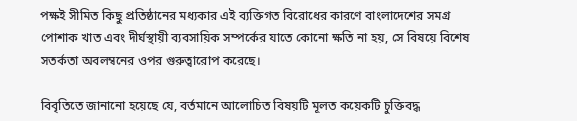পক্ষই সীমিত কিছু প্রতিষ্ঠানের মধ্যকার এই ব্যক্তিগত বিরোধের কারণে বাংলাদেশের সমগ্র পোশাক খাত এবং দীর্ঘস্থায়ী ব্যবসায়িক সম্পর্কের যাতে কোনো ক্ষতি না হয়, সে বিষয়ে বিশেষ সতর্কতা অবলম্বনের ওপর গুরুত্বারোপ করেছে।

বিবৃতিতে জানানো হয়েছে যে, বর্তমানে আলোচিত বিষয়টি মূলত কয়েকটি চুক্তিবদ্ধ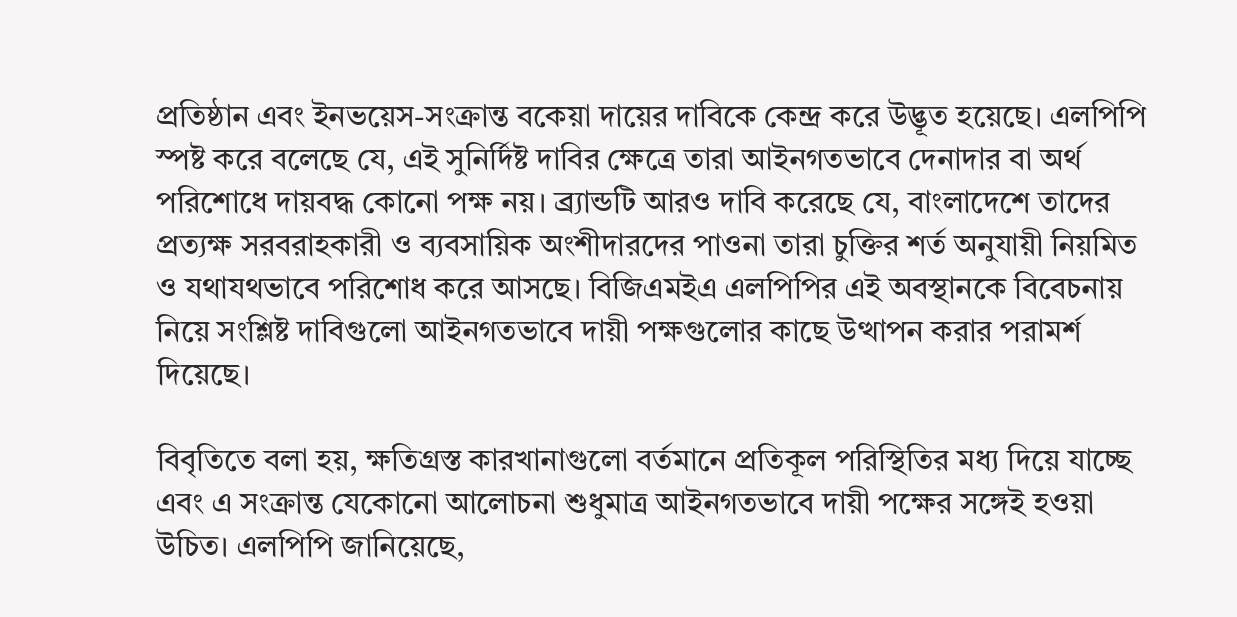প্রতিষ্ঠান এবং ইনভয়েস-সংক্রান্ত বকেয়া দায়ের দাবিকে কেন্দ্র করে উদ্ভূত হয়েছে। এলপিপি স্পষ্ট করে বলেছে যে, এই সুনির্দিষ্ট দাবির ক্ষেত্রে তারা আইনগতভাবে দেনাদার বা অর্থ পরিশোধে দায়বদ্ধ কোনো পক্ষ নয়। ব্র্যান্ডটি আরও দাবি করেছে যে, বাংলাদেশে তাদের প্রত্যক্ষ সরবরাহকারী ও ব্যবসায়িক অংশীদারদের পাওনা তারা চুক্তির শর্ত অনুযায়ী নিয়মিত ও যথাযথভাবে পরিশোধ করে আসছে। বিজিএমইএ এলপিপির এই অবস্থানকে বিবেচনায় নিয়ে সংশ্লিষ্ট দাবিগুলো আইনগতভাবে দায়ী পক্ষগুলোর কাছে উত্থাপন করার পরামর্শ দিয়েছে।

বিবৃতিতে বলা হয়, ক্ষতিগ্রস্ত কারখানাগুলো বর্তমানে প্রতিকূল পরিস্থিতির মধ্য দিয়ে যাচ্ছে এবং এ সংক্রান্ত যেকোনো আলোচনা শুধুমাত্র আইনগতভাবে দায়ী পক্ষের সঙ্গেই হওয়া উচিত। এলপিপি জানিয়েছে,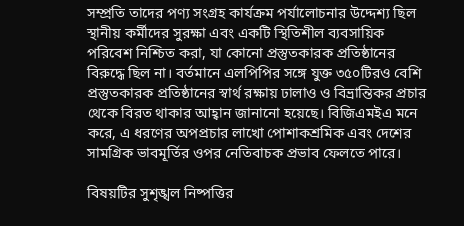সম্প্রতি তাদের পণ্য সংগ্রহ কার্যক্রম পর্যালোচনার উদ্দেশ্য ছিল স্থানীয় কর্মীদের সুরক্ষা এবং একটি স্থিতিশীল ব্যবসায়িক পরিবেশ নিশ্চিত করা, যা কোনো প্রস্তুতকারক প্রতিষ্ঠানের বিরুদ্ধে ছিল না। বর্তমানে এলপিপির সঙ্গে যুক্ত ৩৫০টিরও বেশি প্রস্তুতকারক প্রতিষ্ঠানের স্বার্থ রক্ষায় ঢালাও ও বিভ্রান্তিকর প্রচার থেকে বিরত থাকার আহ্বান জানানো হয়েছে। বিজিএমইএ মনে করে, এ ধরণের অপপ্রচার লাখো পোশাকশ্রমিক এবং দেশের সামগ্রিক ভাবমূর্তির ওপর নেতিবাচক প্রভাব ফেলতে পারে।

বিষয়টির সুশৃঙ্খল নিষ্পত্তির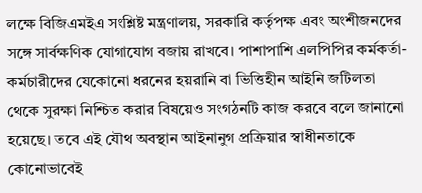লক্ষে বিজিএমইএ সংশ্লিষ্ট মন্ত্রণালয়, সরকারি কর্তৃপক্ষ এবং অংশীজনদের সঙ্গে সার্বক্ষণিক যোগাযোগ বজায় রাখবে। পাশাপাশি এলপিপির কর্মকর্তা-কর্মচারীদের যেকোনো ধরনের হয়রানি বা ভিত্তিহীন আইনি জটিলতা থেকে সুরক্ষা নিশ্চিত করার বিষয়েও সংগঠনটি কাজ করবে বলে জানানো হয়েছে। তবে এই যৌথ অবস্থান আইনানুগ প্রক্রিয়ার স্বাধীনতাকে কোনোভাবেই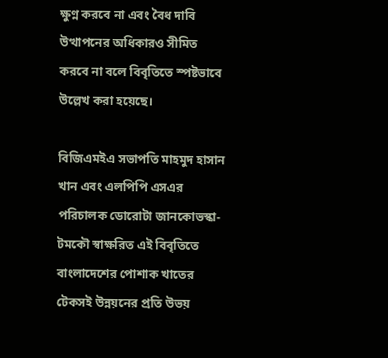ক্ষুণ্ন করবে না এবং বৈধ দাবি উত্থাপনের অধিকারও সীমিত করবে না বলে বিবৃতিতে স্পষ্টভাবে উল্লেখ করা হয়েছে।

বিজিএমইএ সভাপতি মাহমুদ হাসান খান এবং এলপিপি এসএর পরিচালক ডোরোটা জানকোভস্কা-টমকৌ স্বাক্ষরিত এই বিবৃতিতে বাংলাদেশের পোশাক খাতের টেকসই উন্নয়নের প্রতি উভয়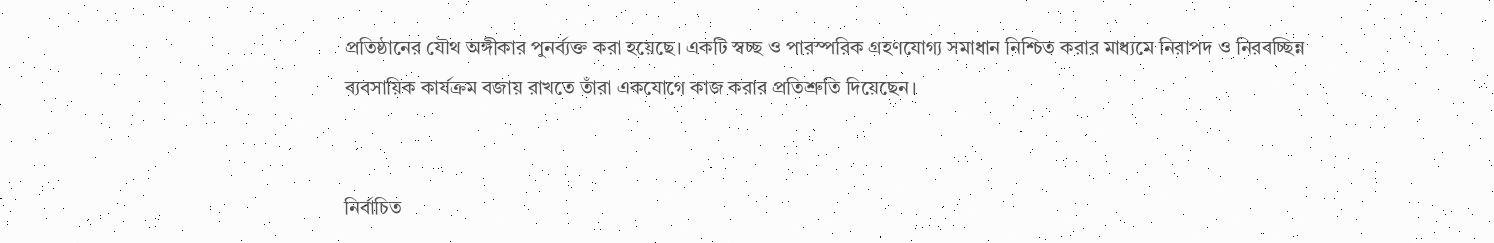প্রতিষ্ঠানের যৌথ অঙ্গীকার পুনর্ব্যক্ত করা হয়েছে। একটি স্বচ্ছ ও পারস্পরিক গ্রহণযোগ্য সমাধান নিশ্চিত করার মাধ্যমে নিরাপদ ও নিরবচ্ছিন্ন ব্যবসায়িক কার্যক্রম বজায় রাখতে তাঁরা একযোগে কাজ করার প্রতিশ্রুতি দিয়েছেন।


নির্বাচিত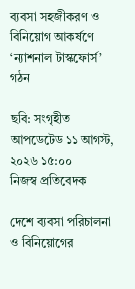ব্যবসা সহজীকরণ ও বিনিয়োগ আকর্ষণে ‘ন্যাশনাল টাস্কফোর্স’ গঠন

ছবি: সংগৃহীত
আপডেটেড ১১ আগস্ট, ২০২৬ ১৫:০০
নিজস্ব প্রতিবেদক

দেশে ব্যবসা পরিচালনা ও বিনিয়োগের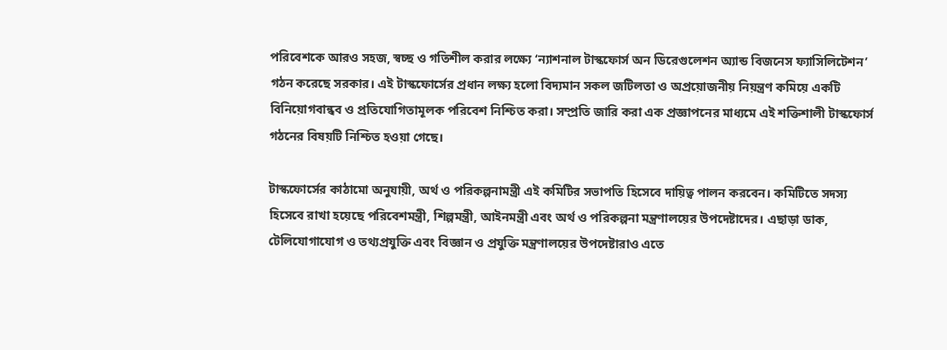পরিবেশকে আরও সহজ, স্বচ্ছ ও গতিশীল করার লক্ষ্যে ‘ন্যাশনাল টাস্কফোর্স অন ডিরেগুলেশন অ্যান্ড বিজনেস ফ্যাসিলিটেশন’ গঠন করেছে সরকার। এই টাস্কফোর্সের প্রধান লক্ষ্য হলো বিদ্যমান সকল জটিলতা ও অপ্রয়োজনীয় নিয়ন্ত্রণ কমিয়ে একটি বিনিয়োগবান্ধব ও প্রতিযোগিতামূলক পরিবেশ নিশ্চিত করা। সম্প্রতি জারি করা এক প্রজ্ঞাপনের মাধ্যমে এই শক্তিশালী টাস্কফোর্স গঠনের বিষয়টি নিশ্চিত হওয়া গেছে।

টাস্কফোর্সের কাঠামো অনুযায়ী, অর্থ ও পরিকল্পনামন্ত্রী এই কমিটির সভাপতি হিসেবে দায়িত্ব পালন করবেন। কমিটিতে সদস্য হিসেবে রাখা হয়েছে পরিবেশমন্ত্রী, শিল্পমন্ত্রী, আইনমন্ত্রী এবং অর্থ ও পরিকল্পনা মন্ত্রণালয়ের উপদেষ্টাদের। এছাড়া ডাক, টেলিযোগাযোগ ও তথ্যপ্রযুক্তি এবং বিজ্ঞান ও প্রযুক্তি মন্ত্রণালয়ের উপদেষ্টারাও এতে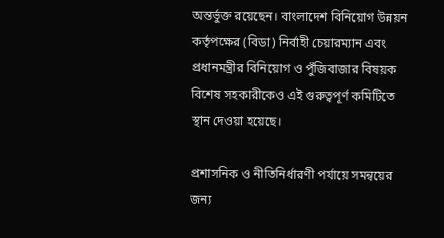অন্তর্ভুক্ত রয়েছেন। বাংলাদেশ বিনিয়োগ উন্নয়ন কর্তৃপক্ষের (বিডা) নির্বাহী চেয়ারম্যান এবং প্রধানমন্ত্রীর বিনিয়োগ ও পুঁজিবাজার বিষয়ক বিশেষ সহকারীকেও এই গুরুত্বপূর্ণ কমিটিতে স্থান দেওয়া হয়েছে।

প্রশাসনিক ও নীতিনির্ধারণী পর্যায়ে সমন্বয়ের জন্য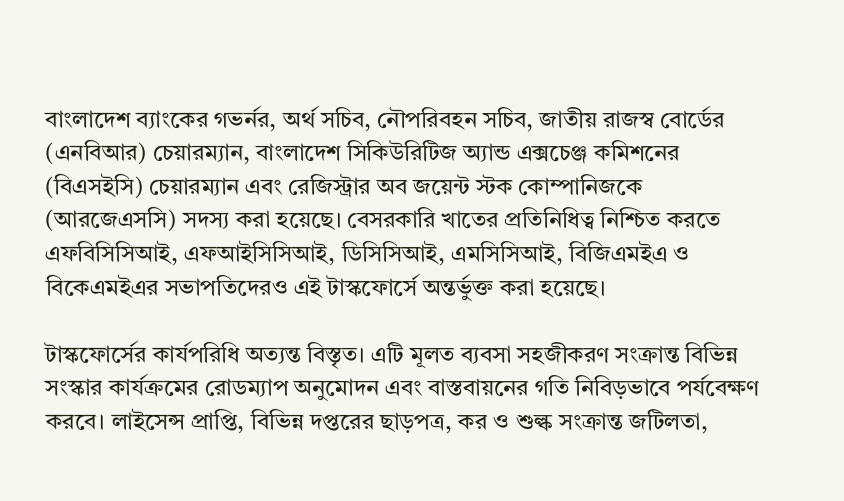বাংলাদেশ ব্যাংকের গভর্নর, অর্থ সচিব, নৌপরিবহন সচিব, জাতীয় রাজস্ব বোর্ডের (এনবিআর) চেয়ারম্যান, বাংলাদেশ সিকিউরিটিজ অ্যান্ড এক্সচেঞ্জ কমিশনের (বিএসইসি) চেয়ারম্যান এবং রেজিস্ট্রার অব জয়েন্ট স্টক কোম্পানিজকে (আরজেএসসি) সদস্য করা হয়েছে। বেসরকারি খাতের প্রতিনিধিত্ব নিশ্চিত করতে এফবিসিসিআই, এফআইসিসিআই, ডিসিসিআই, এমসিসিআই, বিজিএমইএ ও বিকেএমইএর সভাপতিদেরও এই টাস্কফোর্সে অন্তর্ভুক্ত করা হয়েছে।

টাস্কফোর্সের কার্যপরিধি অত্যন্ত বিস্তৃত। এটি মূলত ব্যবসা সহজীকরণ সংক্রান্ত বিভিন্ন সংস্কার কার্যক্রমের রোডম্যাপ অনুমোদন এবং বাস্তবায়নের গতি নিবিড়ভাবে পর্যবেক্ষণ করবে। লাইসেন্স প্রাপ্তি, বিভিন্ন দপ্তরের ছাড়পত্র, কর ও শুল্ক সংক্রান্ত জটিলতা,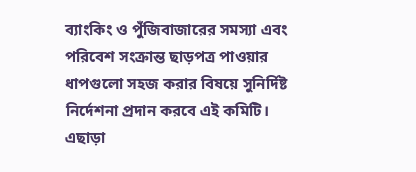ব্যাংকিং ও পুঁজিবাজারের সমস্যা এবং পরিবেশ সংক্রান্ত ছাড়পত্র পাওয়ার ধাপগুলো সহজ করার বিষয়ে সুনির্দিষ্ট নির্দেশনা প্রদান করবে এই কমিটি। এছাড়া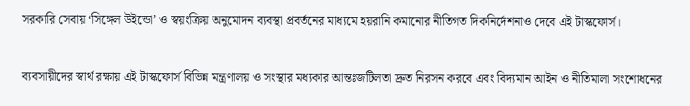সরকারি সেবায় ‘সিঙ্গেল উইন্ডো’ ও স্বয়ংক্রিয় অনুমোদন ব্যবস্থা প্রবর্তনের মাধ্যমে হয়রানি কমানোর নীতিগত দিকনির্দেশনাও দেবে এই টাস্কফোর্স।

ব্যবসায়ীদের স্বার্থ রক্ষায় এই টাস্কফোর্স বিভিন্ন মন্ত্রণালয় ও সংস্থার মধ্যকার আন্তঃজটিলতা দ্রুত নিরসন করবে এবং বিদ্যমান আইন ও নীতিমালা সংশোধনের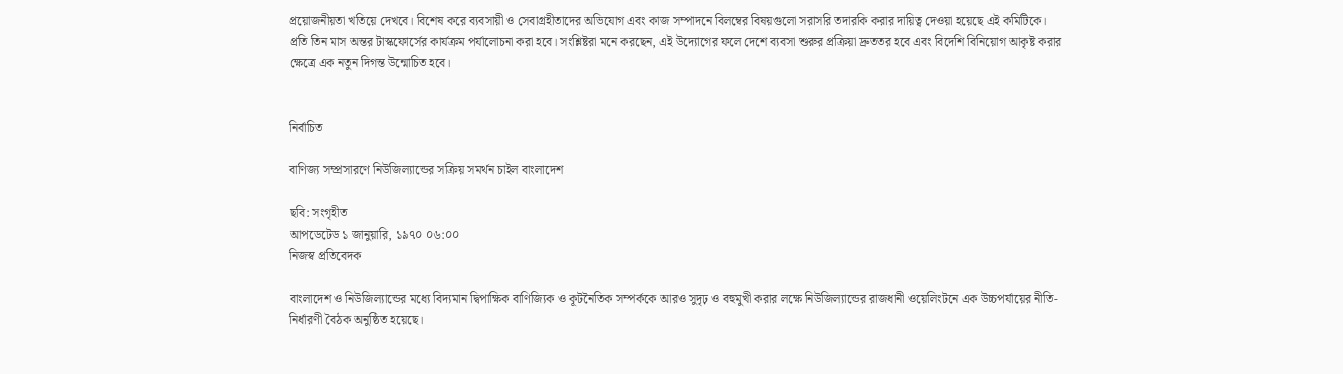প্রয়োজনীয়তা খতিয়ে দেখবে। বিশেষ করে ব্যবসায়ী ও সেবাগ্রহীতাদের অভিযোগ এবং কাজ সম্পাদনে বিলম্বের বিষয়গুলো সরাসরি তদারকি করার দায়িত্ব দেওয়া হয়েছে এই কমিটিকে। প্রতি তিন মাস অন্তর টাস্কফোর্সের কার্যক্রম পর্যালোচনা করা হবে। সংশ্লিষ্টরা মনে করছেন, এই উদ্যোগের ফলে দেশে ব্যবসা শুরুর প্রক্রিয়া দ্রুততর হবে এবং বিদেশি বিনিয়োগ আকৃষ্ট করার ক্ষেত্রে এক নতুন দিগন্ত উন্মোচিত হবে।


নির্বাচিত

বাণিজ্য সম্প্রসারণে নিউজিল্যান্ডের সক্রিয় সমর্থন চাইল বাংলাদেশ

ছবি: সংগৃহীত
আপডেটেড ১ জানুয়ারি, ১৯৭০ ০৬:০০
নিজস্ব প্রতিবেদক

বাংলাদেশ ও নিউজিল্যান্ডের মধ্যে বিদ্যমান দ্বিপাক্ষিক বাণিজ্যিক ও কূটনৈতিক সম্পর্ককে আরও সুদৃঢ় ও বহুমুখী করার লক্ষে নিউজিল্যান্ডের রাজধানী ওয়েলিংটনে এক উচ্চপর্যায়ের নীতি-নির্ধারণী বৈঠক অনুষ্ঠিত হয়েছে।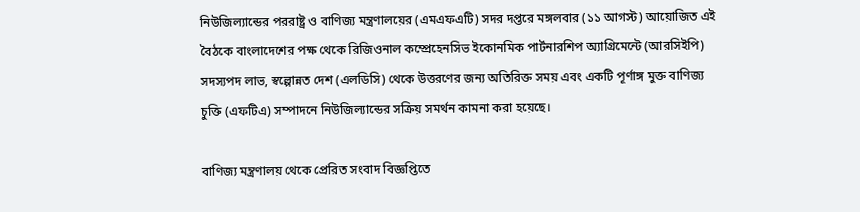নিউজিল্যান্ডের পররাষ্ট্র ও বাণিজ্য মন্ত্রণালয়ের (এমএফএটি) সদর দপ্তরে মঙ্গলবার (১১ আগস্ট) আয়োজিত এই বৈঠকে বাংলাদেশের পক্ষ থেকে রিজিওনাল কম্প্রেহেনসিভ ইকোনমিক পার্টনারশিপ অ্যাগ্রিমেন্টে (আরসিইপি) সদস্যপদ লাভ, স্বল্পোন্নত দেশ (এলডিসি) থেকে উত্তরণের জন্য অতিরিক্ত সময় এবং একটি পূর্ণাঙ্গ মুক্ত বাণিজ্য চুক্তি (এফটিএ) সম্পাদনে নিউজিল্যান্ডের সক্রিয় সমর্থন কামনা করা হয়েছে।

বাণিজ্য মন্ত্রণালয় থেকে প্রেরিত সংবাদ বিজ্ঞপ্তিতে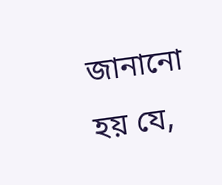জানানো হয় যে,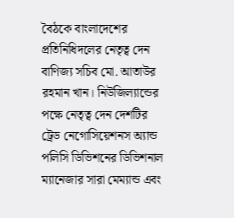বৈঠকে বাংলাদেশের প্রতিনিধিদলের নেতৃত্ব দেন বাণিজ্য সচিব মো. আতাউর রহমান খান। নিউজিল্যান্ডের পক্ষে নেতৃত্ব দেন দেশটির ট্রেড নেগোসিয়েশনস অ্যান্ড পলিসি ডিভিশনের ডিভিশনাল ম্যানেজার সারা মেম্যান্ড এবং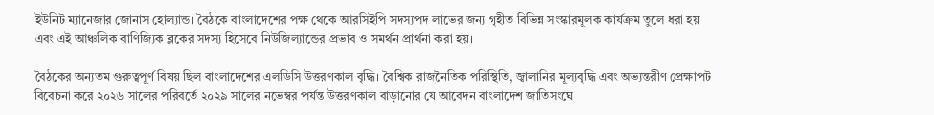ইউনিট ম্যানেজার জোনাস হোল্যান্ড। বৈঠকে বাংলাদেশের পক্ষ থেকে আরসিইপি সদস্যপদ লাভের জন্য গৃহীত বিভিন্ন সংস্কারমূলক কার্যক্রম তুলে ধরা হয় এবং এই আঞ্চলিক বাণিজ্যিক ব্লকের সদস্য হিসেবে নিউজিল্যান্ডের প্রভাব ও সমর্থন প্রার্থনা করা হয়।

বৈঠকের অন্যতম গুরুত্বপূর্ণ বিষয় ছিল বাংলাদেশের এলডিসি উত্তরণকাল বৃদ্ধি। বৈশ্বিক রাজনৈতিক পরিস্থিতি, জ্বালানির মূল্যবৃদ্ধি এবং অভ্যন্তরীণ প্রেক্ষাপট বিবেচনা করে ২০২৬ সালের পরিবর্তে ২০২৯ সালের নভেম্বর পর্যন্ত উত্তরণকাল বাড়ানোর যে আবেদন বাংলাদেশ জাতিসংঘে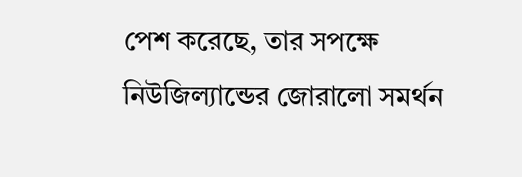পেশ করেছে, তার সপক্ষে নিউজিল্যান্ডের জোরালো সমর্থন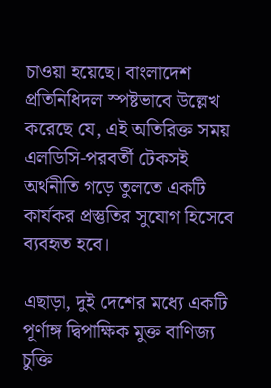চাওয়া হয়েছে। বাংলাদেশ প্রতিনিধিদল স্পষ্টভাবে উল্লেখ করেছে যে, এই অতিরিক্ত সময় এলডিসি-পরবর্তী টেকসই অর্থনীতি গড়ে তুলতে একটি কার্যকর প্রস্তুতির সুযোগ হিসেবে ব্যবহৃত হবে।

এছাড়া, দুই দেশের মধ্যে একটি পূর্ণাঙ্গ দ্বিপাক্ষিক মুক্ত বাণিজ্য চুক্তি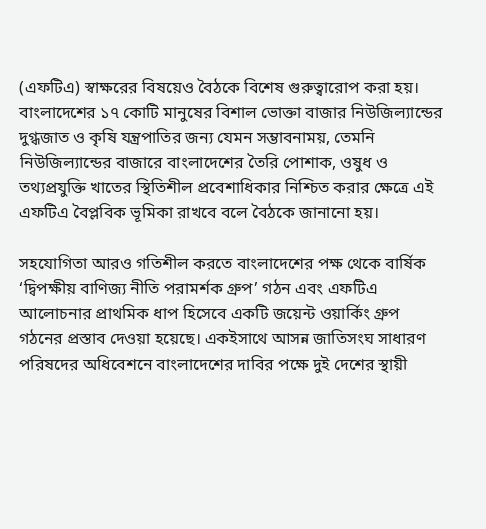(এফটিএ) স্বাক্ষরের বিষয়েও বৈঠকে বিশেষ গুরুত্বারোপ করা হয়। বাংলাদেশের ১৭ কোটি মানুষের বিশাল ভোক্তা বাজার নিউজিল্যান্ডের দুগ্ধজাত ও কৃষি যন্ত্রপাতির জন্য যেমন সম্ভাবনাময়, তেমনি নিউজিল্যান্ডের বাজারে বাংলাদেশের তৈরি পোশাক, ওষুধ ও তথ্যপ্রযুক্তি খাতের স্থিতিশীল প্রবেশাধিকার নিশ্চিত করার ক্ষেত্রে এই এফটিএ বৈপ্লবিক ভূমিকা রাখবে বলে বৈঠকে জানানো হয়।

সহযোগিতা আরও গতিশীল করতে বাংলাদেশের পক্ষ থেকে বার্ষিক ‘দ্বিপক্ষীয় বাণিজ্য নীতি পরামর্শক গ্রুপ’ গঠন এবং এফটিএ আলোচনার প্রাথমিক ধাপ হিসেবে একটি জয়েন্ট ওয়ার্কিং গ্রুপ গঠনের প্রস্তাব দেওয়া হয়েছে। একইসাথে আসন্ন জাতিসংঘ সাধারণ পরিষদের অধিবেশনে বাংলাদেশের দাবির পক্ষে দুই দেশের স্থায়ী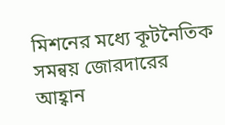মিশনের মধ্যে কূটনৈতিক সমন্বয় জোরদারের আহ্বান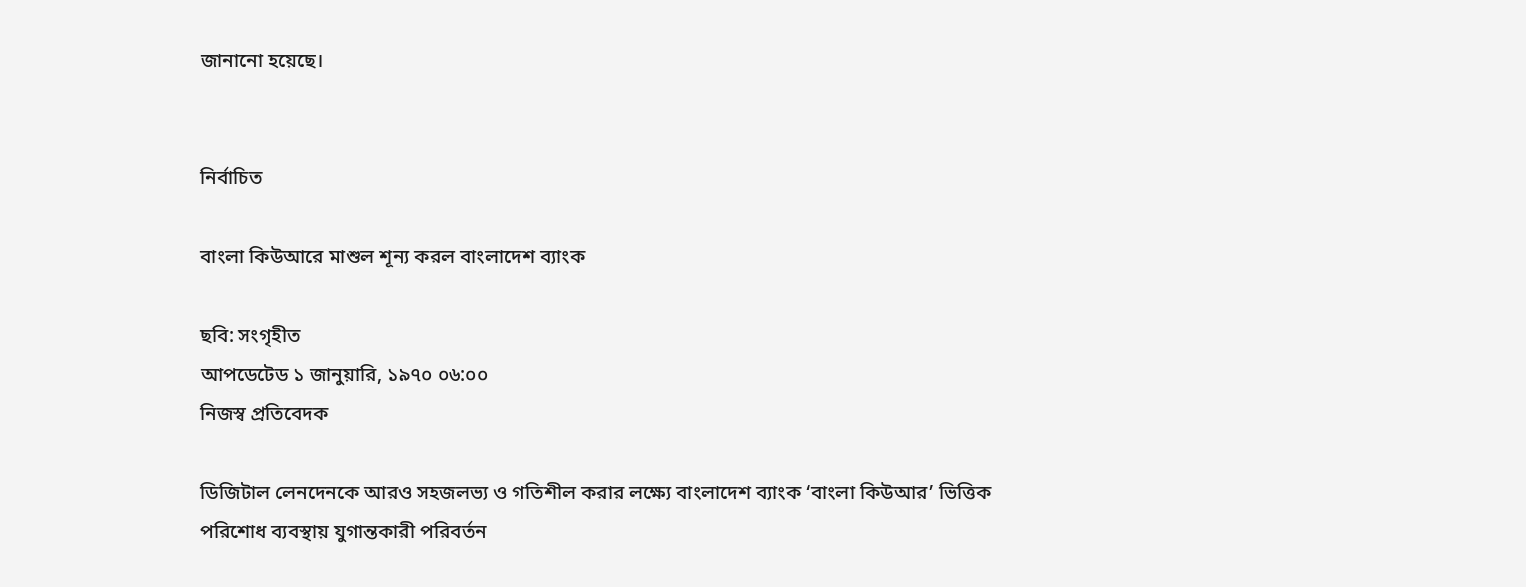জানানো হয়েছে।


নির্বাচিত

বাংলা কিউআরে মাশুল শূন্য করল বাংলাদেশ ব্যাংক

ছবি: সংগৃহীত
আপডেটেড ১ জানুয়ারি, ১৯৭০ ০৬:০০
নিজস্ব প্রতিবেদক

ডিজিটাল লেনদেনকে আরও সহজলভ্য ও গতিশীল করার লক্ষ্যে বাংলাদেশ ব্যাংক ‘বাংলা কিউআর’ ভিত্তিক পরিশোধ ব্যবস্থায় যুগান্তকারী পরিবর্তন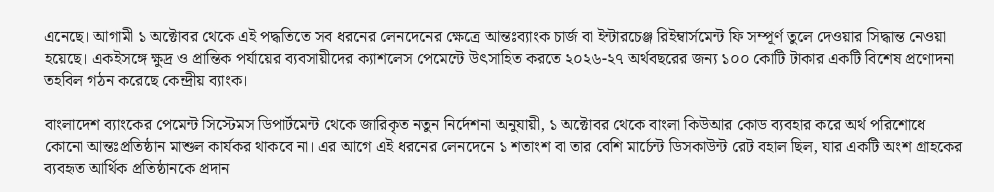এনেছে। আগামী ১ অক্টোবর থেকে এই পদ্ধতিতে সব ধরনের লেনদেনের ক্ষেত্রে আন্তঃব্যাংক চার্জ বা ইন্টারচেঞ্জ রিইম্বার্সমেন্ট ফি সম্পূর্ণ তুলে দেওয়ার সিদ্ধান্ত নেওয়া হয়েছে। একইসঙ্গে ক্ষুদ্র ও প্রান্তিক পর্যায়ের ব্যবসায়ীদের ক্যাশলেস পেমেন্টে উৎসাহিত করতে ২০২৬-২৭ অর্থবছরের জন্য ১০০ কোটি টাকার একটি বিশেষ প্রণোদনা তহবিল গঠন করেছে কেন্দ্রীয় ব্যাংক।

বাংলাদেশ ব্যাংকের পেমেন্ট সিস্টেমস ডিপার্টমেন্ট থেকে জারিকৃত নতুন নির্দেশনা অনুযায়ী, ১ অক্টোবর থেকে বাংলা কিউআর কোড ব্যবহার করে অর্থ পরিশোধে কোনো আন্তঃপ্রতিষ্ঠান মাশুল কার্যকর থাকবে না। এর আগে এই ধরনের লেনদেনে ১ শতাংশ বা তার বেশি মার্চেন্ট ডিসকাউন্ট রেট বহাল ছিল, যার একটি অংশ গ্রাহকের ব্যবহৃত আর্থিক প্রতিষ্ঠানকে প্রদান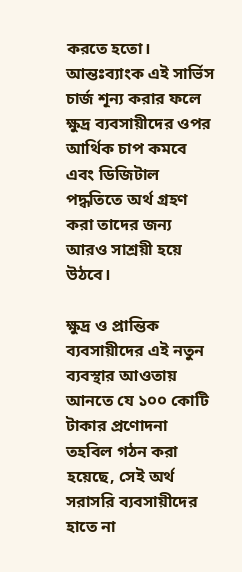করতে হতো। আন্তঃব্যাংক এই সার্ভিস চার্জ শূন্য করার ফলে ক্ষুদ্র ব্যবসায়ীদের ওপর আর্থিক চাপ কমবে এবং ডিজিটাল পদ্ধতিতে অর্থ গ্রহণ করা তাদের জন্য আরও সাশ্রয়ী হয়ে উঠবে।

ক্ষুদ্র ও প্রান্তিক ব্যবসায়ীদের এই নতুন ব্যবস্থার আওতায় আনতে যে ১০০ কোটি টাকার প্রণোদনা তহবিল গঠন করা হয়েছে, সেই অর্থ সরাসরি ব্যবসায়ীদের হাতে না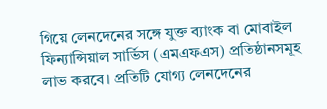গিয়ে লেনদেনের সঙ্গে যুক্ত ব্যাংক বা মোবাইল ফিন্যান্সিয়াল সার্ভিস (এমএফএস) প্রতিষ্ঠানসমূহ লাভ করবে। প্রতিটি যোগ্য লেনদেনের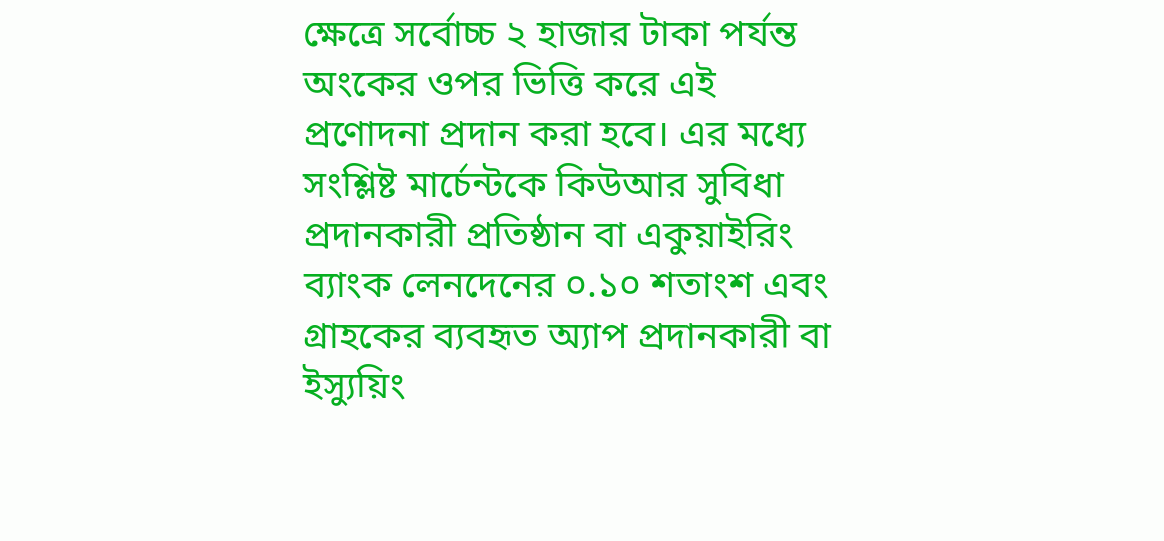ক্ষেত্রে সর্বোচ্চ ২ হাজার টাকা পর্যন্ত অংকের ওপর ভিত্তি করে এই প্রণোদনা প্রদান করা হবে। এর মধ্যে সংশ্লিষ্ট মার্চেন্টকে কিউআর সুবিধা প্রদানকারী প্রতিষ্ঠান বা একুয়াইরিং ব্যাংক লেনদেনের ০.১০ শতাংশ এবং গ্রাহকের ব্যবহৃত অ্যাপ প্রদানকারী বা ইস্যুয়িং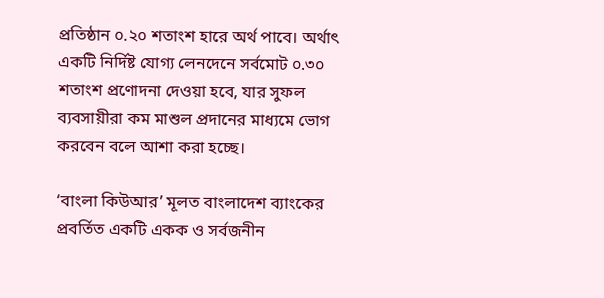প্রতিষ্ঠান ০.২০ শতাংশ হারে অর্থ পাবে। অর্থাৎ একটি নির্দিষ্ট যোগ্য লেনদেনে সর্বমোট ০.৩০ শতাংশ প্রণোদনা দেওয়া হবে, যার সুফল ব্যবসায়ীরা কম মাশুল প্রদানের মাধ্যমে ভোগ করবেন বলে আশা করা হচ্ছে।

‘বাংলা কিউআর’ মূলত বাংলাদেশ ব্যাংকের প্রবর্তিত একটি একক ও সর্বজনীন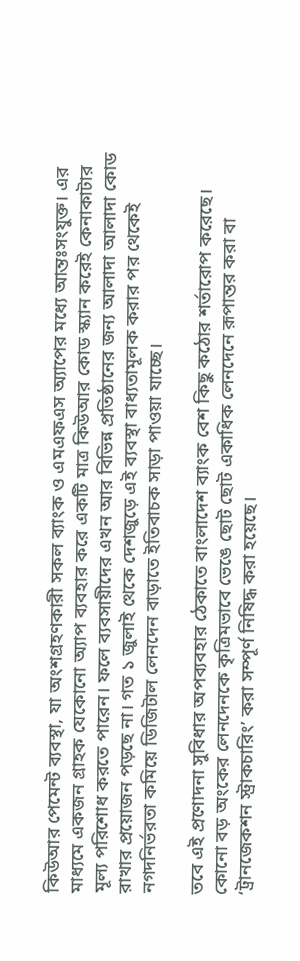কিউআর পেমেন্ট ব্যবস্থা, যা অংশগ্রহণকারী সকল ব্যাংক ও এমএফএস অ্যাপের মধ্যে আন্তঃসংযুক্ত। এর মাধ্যমে একজন গ্রাহক যেকোনো অ্যাপ ব্যবহার করে একটি মাত্র কিউআর কোড স্ক্যান করেই কেনাকাটার মূল্য পরিশোধ করতে পারেন। ফলে ব্যবসায়ীদের এখন আর বিভিন্ন প্রতিষ্ঠানের জন্য আলাদা আলাদা কোড রাখার প্রয়োজন পড়ছে না। গত ১ জুলাই থেকে দেশজুড়ে এই ব্যবস্থা বাধ্যতামূলক করার পর থেকেই নগদনির্ভরতা কমিয়ে ডিজিটাল লেনদেন বাড়াতে ইতিবাচক সাড়া পাওয়া যাচ্ছে।

তবে এই প্রণোদনা সুবিধার অপব্যবহার ঠেকাতে বাংলাদেশ ব্যাংক বেশ কিছু কঠোর শর্তারোপ করেছে। কোনো বড় অংকের লেনদেনকে কৃত্রিমভাবে ভেঙে ছোট ছোট একাধিক লেনদেনে রূপান্তর করা বা ‘ট্রানজেকশন স্ট্রাকচারিং’ করা সম্পূর্ণ নিষিদ্ধ করা হয়েছে।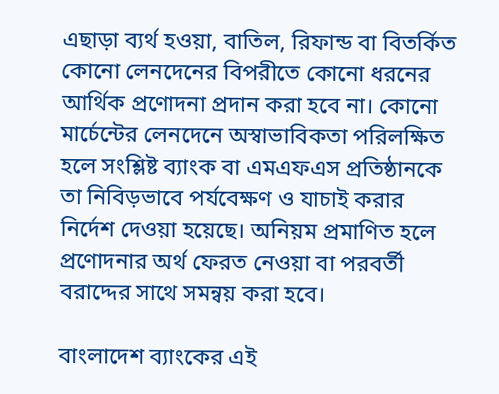এছাড়া ব্যর্থ হওয়া, বাতিল, রিফান্ড বা বিতর্কিত কোনো লেনদেনের বিপরীতে কোনো ধরনের আর্থিক প্রণোদনা প্রদান করা হবে না। কোনো মার্চেন্টের লেনদেনে অস্বাভাবিকতা পরিলক্ষিত হলে সংশ্লিষ্ট ব্যাংক বা এমএফএস প্রতিষ্ঠানকে তা নিবিড়ভাবে পর্যবেক্ষণ ও যাচাই করার নির্দেশ দেওয়া হয়েছে। অনিয়ম প্রমাণিত হলে প্রণোদনার অর্থ ফেরত নেওয়া বা পরবর্তী বরাদ্দের সাথে সমন্বয় করা হবে।

বাংলাদেশ ব্যাংকের এই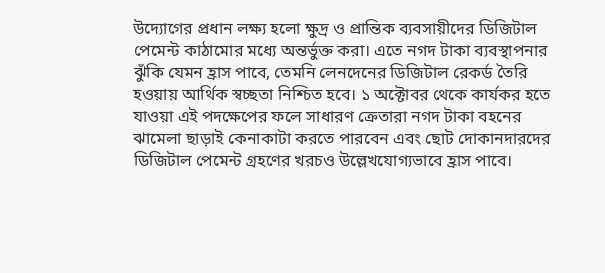উদ্যোগের প্রধান লক্ষ্য হলো ক্ষুদ্র ও প্রান্তিক ব্যবসায়ীদের ডিজিটাল পেমেন্ট কাঠামোর মধ্যে অন্তর্ভুক্ত করা। এতে নগদ টাকা ব্যবস্থাপনার ঝুঁকি যেমন হ্রাস পাবে, তেমনি লেনদেনের ডিজিটাল রেকর্ড তৈরি হওয়ায় আর্থিক স্বচ্ছতা নিশ্চিত হবে। ১ অক্টোবর থেকে কার্যকর হতে যাওয়া এই পদক্ষেপের ফলে সাধারণ ক্রেতারা নগদ টাকা বহনের ঝামেলা ছাড়াই কেনাকাটা করতে পারবেন এবং ছোট দোকানদারদের ডিজিটাল পেমেন্ট গ্রহণের খরচও উল্লেখযোগ্যভাবে হ্রাস পাবে।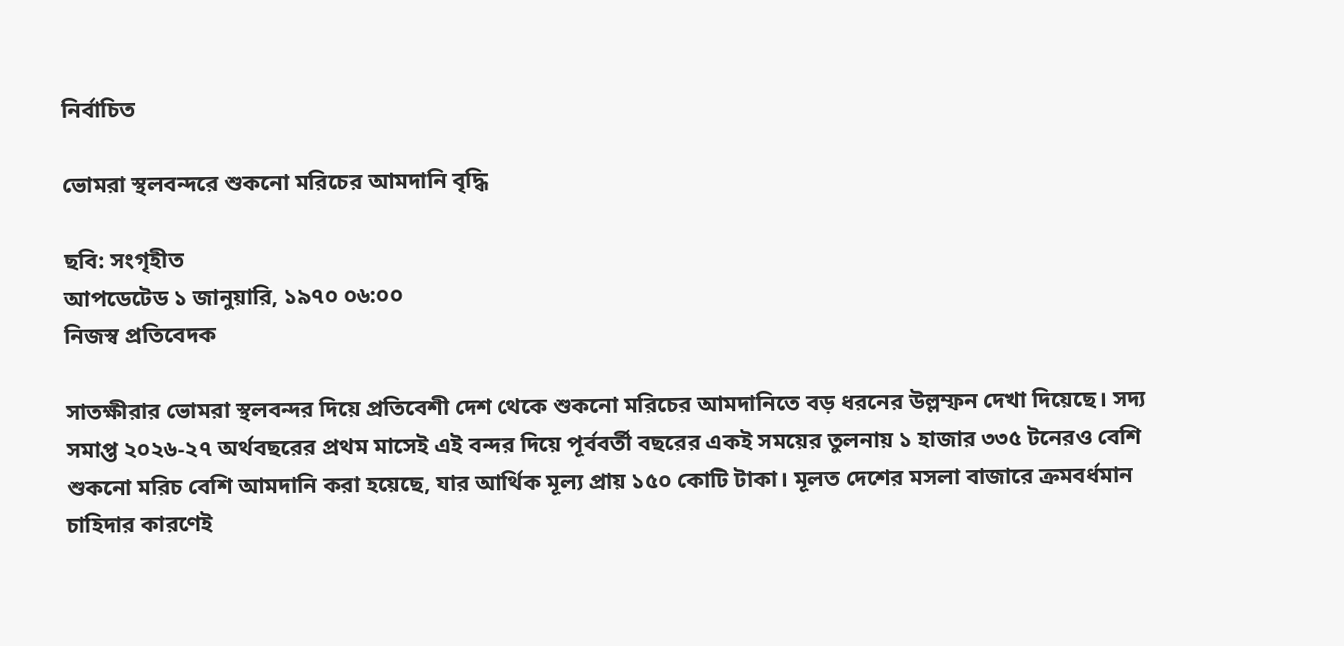নির্বাচিত

ভোমরা স্থলবন্দরে শুকনো মরিচের আমদানি বৃদ্ধি

ছবি: সংগৃহীত
আপডেটেড ১ জানুয়ারি, ১৯৭০ ০৬:০০
নিজস্ব প্রতিবেদক

সাতক্ষীরার ভোমরা স্থলবন্দর দিয়ে প্রতিবেশী দেশ থেকে শুকনো মরিচের আমদানিতে বড় ধরনের উল্লম্ফন দেখা দিয়েছে। সদ্য সমাপ্ত ২০২৬-২৭ অর্থবছরের প্রথম মাসেই এই বন্দর দিয়ে পূর্ববর্তী বছরের একই সময়ের তুলনায় ১ হাজার ৩৩৫ টনেরও বেশি শুকনো মরিচ বেশি আমদানি করা হয়েছে, যার আর্থিক মূল্য প্রায় ১৫০ কোটি টাকা। মূলত দেশের মসলা বাজারে ক্রমবর্ধমান চাহিদার কারণেই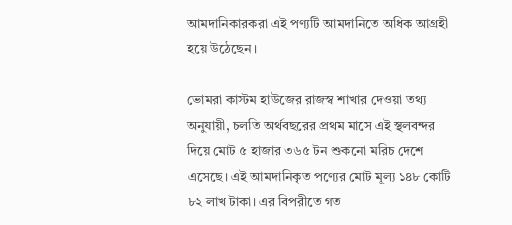আমদানিকারকরা এই পণ্যটি আমদানিতে অধিক আগ্রহী হয়ে উঠেছেন।

ভোমরা কাস্টম হাউজের রাজস্ব শাখার দেওয়া তথ্য অনুযায়ী, চলতি অর্থবছরের প্রথম মাসে এই স্থলবন্দর দিয়ে মোট ৫ হাজার ৩৬৫ টন শুকনো মরিচ দেশে এসেছে। এই আমদানিকৃত পণ্যের মোট মূল্য ১৪৮ কোটি ৮২ লাখ টাকা। এর বিপরীতে গত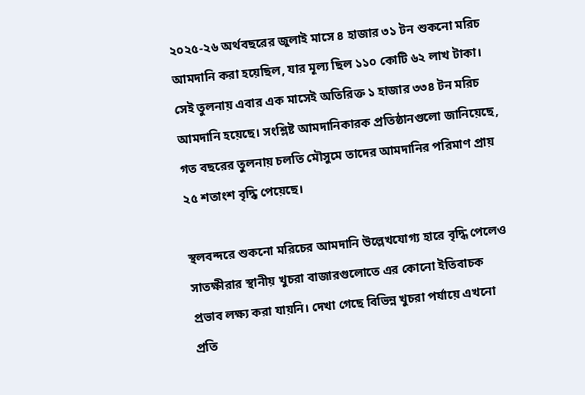২০২৫-২৬ অর্থবছরের জুলাই মাসে ৪ হাজার ৩১ টন শুকনো মরিচ আমদানি করা হয়েছিল, যার মূল্য ছিল ১১০ কোটি ৬২ লাখ টাকা। সেই তুলনায় এবার এক মাসেই অতিরিক্ত ১ হাজার ৩৩৪ টন মরিচ আমদানি হয়েছে। সংশ্লিষ্ট আমদানিকারক প্রতিষ্ঠানগুলো জানিয়েছে, গত বছরের তুলনায় চলতি মৌসুমে তাদের আমদানির পরিমাণ প্রায় ২৫ শতাংশ বৃদ্ধি পেয়েছে।

স্থলবন্দরে শুকনো মরিচের আমদানি উল্লেখযোগ্য হারে বৃদ্ধি পেলেও সাতক্ষীরার স্থানীয় খুচরা বাজারগুলোতে এর কোনো ইতিবাচক প্রভাব লক্ষ্য করা যায়নি। দেখা গেছে বিভিন্ন খুচরা পর্যায়ে এখনো প্রতি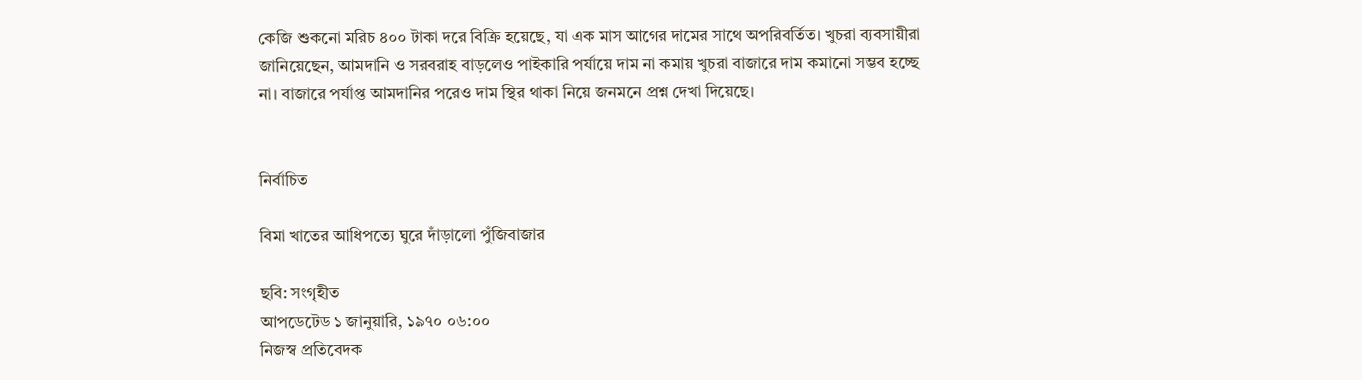কেজি শুকনো মরিচ ৪০০ টাকা দরে বিক্রি হয়েছে, যা এক মাস আগের দামের সাথে অপরিবর্তিত। খুচরা ব্যবসায়ীরা জানিয়েছেন, আমদানি ও সরবরাহ বাড়লেও পাইকারি পর্যায়ে দাম না কমায় খুচরা বাজারে দাম কমানো সম্ভব হচ্ছে না। বাজারে পর্যাপ্ত আমদানির পরেও দাম স্থির থাকা নিয়ে জনমনে প্রশ্ন দেখা দিয়েছে।


নির্বাচিত

বিমা খাতের আধিপত্যে ঘুরে দাঁড়ালো পুঁজিবাজার

ছবি: সংগৃহীত
আপডেটেড ১ জানুয়ারি, ১৯৭০ ০৬:০০
নিজস্ব প্রতিবেদক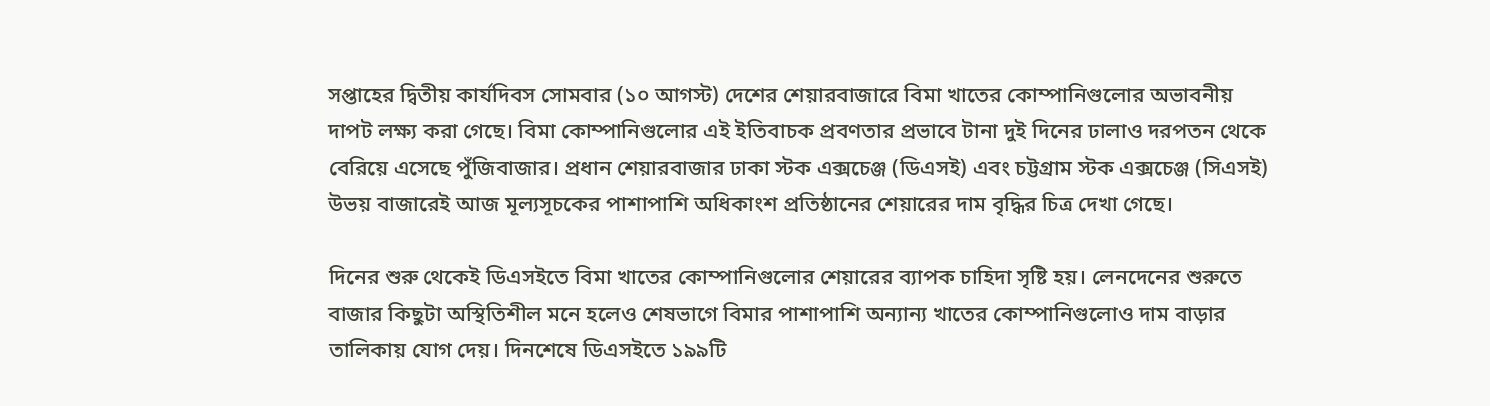সপ্তাহের দ্বিতীয় কার্যদিবস সোমবার (১০ আগস্ট) দেশের শেয়ারবাজারে বিমা খাতের কোম্পানিগুলোর অভাবনীয় দাপট লক্ষ্য করা গেছে। বিমা কোম্পানিগুলোর এই ইতিবাচক প্রবণতার প্রভাবে টানা দুই দিনের ঢালাও দরপতন থেকে বেরিয়ে এসেছে পুঁজিবাজার। প্রধান শেয়ারবাজার ঢাকা স্টক এক্সচেঞ্জ (ডিএসই) এবং চট্টগ্রাম স্টক এক্সচেঞ্জ (সিএসই) উভয় বাজারেই আজ মূল্যসূচকের পাশাপাশি অধিকাংশ প্রতিষ্ঠানের শেয়ারের দাম বৃদ্ধির চিত্র দেখা গেছে।

দিনের শুরু থেকেই ডিএসইতে বিমা খাতের কোম্পানিগুলোর শেয়ারের ব্যাপক চাহিদা সৃষ্টি হয়। লেনদেনের শুরুতে বাজার কিছুটা অস্থিতিশীল মনে হলেও শেষভাগে বিমার পাশাপাশি অন্যান্য খাতের কোম্পানিগুলোও দাম বাড়ার তালিকায় যোগ দেয়। দিনশেষে ডিএসইতে ১৯৯টি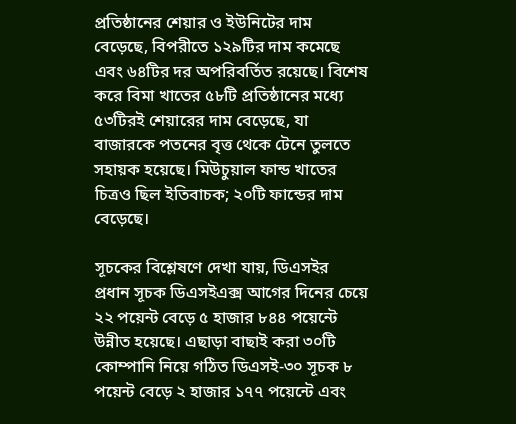প্রতিষ্ঠানের শেয়ার ও ইউনিটের দাম বেড়েছে, বিপরীতে ১২৯টির দাম কমেছে এবং ৬৪টির দর অপরিবর্তিত রয়েছে। বিশেষ করে বিমা খাতের ৫৮টি প্রতিষ্ঠানের মধ্যে ৫৩টিরই শেয়ারের দাম বেড়েছে, যা বাজারকে পতনের বৃত্ত থেকে টেনে তুলতে সহায়ক হয়েছে। মিউচুয়াল ফান্ড খাতের চিত্রও ছিল ইতিবাচক; ২০টি ফান্ডের দাম বেড়েছে।

সূচকের বিশ্লেষণে দেখা যায়, ডিএসইর প্রধান সূচক ডিএসইএক্স আগের দিনের চেয়ে ২২ পয়েন্ট বেড়ে ৫ হাজার ৮৪৪ পয়েন্টে উন্নীত হয়েছে। এছাড়া বাছাই করা ৩০টি কোম্পানি নিয়ে গঠিত ডিএসই-৩০ সূচক ৮ পয়েন্ট বেড়ে ২ হাজার ১৭৭ পয়েন্টে এবং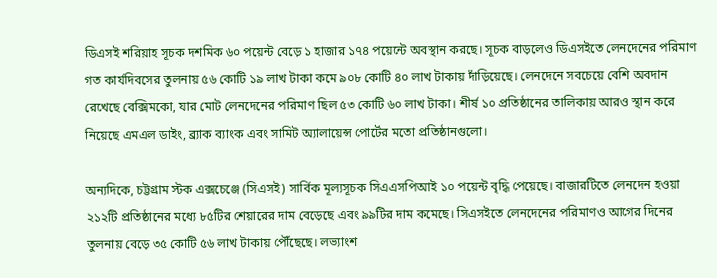ডিএসই শরিয়াহ সূচক দশমিক ৬০ পয়েন্ট বেড়ে ১ হাজার ১৭৪ পয়েন্টে অবস্থান করছে। সূচক বাড়লেও ডিএসইতে লেনদেনের পরিমাণ গত কার্যদিবসের তুলনায় ৫৬ কোটি ১৯ লাখ টাকা কমে ৯০৮ কোটি ৪০ লাখ টাকায় দাঁড়িয়েছে। লেনদেনে সবচেয়ে বেশি অবদান রেখেছে বেক্সিমকো, যার মোট লেনদেনের পরিমাণ ছিল ৫৩ কোটি ৬০ লাখ টাকা। শীর্ষ ১০ প্রতিষ্ঠানের তালিকায় আরও স্থান করে নিয়েছে এমএল ডাইং, ব্র্যাক ব্যাংক এবং সামিট অ্যালায়েন্স পোর্টের মতো প্রতিষ্ঠানগুলো।

অন্যদিকে, চট্টগ্রাম স্টক এক্সচেঞ্জে (সিএসই) সার্বিক মূল্যসূচক সিএএসপিআই ১০ পয়েন্ট বৃদ্ধি পেয়েছে। বাজারটিতে লেনদেন হওয়া ২১২টি প্রতিষ্ঠানের মধ্যে ৮৫টির শেয়ারের দাম বেড়েছে এবং ৯৯টির দাম কমেছে। সিএসইতে লেনদেনের পরিমাণও আগের দিনের তুলনায় বেড়ে ৩৫ কোটি ৫৬ লাখ টাকায় পৌঁছেছে। লভ্যাংশ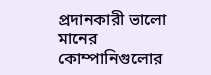প্রদানকারী ভালো মানের কোম্পানিগুলোর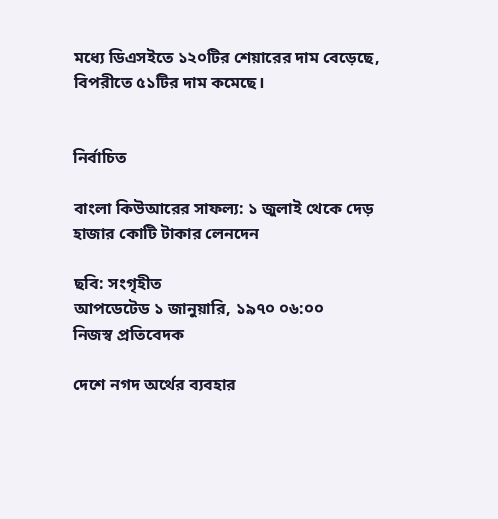মধ্যে ডিএসইতে ১২০টির শেয়ারের দাম বেড়েছে, বিপরীতে ৫১টির দাম কমেছে।


নির্বাচিত

বাংলা কিউআরের সাফল্য: ১ জুলাই থেকে দেড় হাজার কোটি টাকার লেনদেন

ছবি: সংগৃহীত
আপডেটেড ১ জানুয়ারি, ১৯৭০ ০৬:০০
নিজস্ব প্রতিবেদক

দেশে নগদ অর্থের ব্যবহার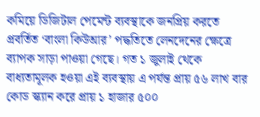কমিয়ে ডিজিটাল পেমেন্ট ব্যবস্থাকে জনপ্রিয় করতে প্রবর্তিত ‘বাংলা কিউআর’ পদ্ধতিতে লেনদেনের ক্ষেত্রে ব্যাপক সাড়া পাওয়া গেছে। গত ১ জুলাই থেকে বাধ্যতামূলক হওয়া এই ব্যবস্থায় এ পর্যন্ত প্রায় ৫৬ লাখ বার কোড স্ক্যান করে প্রায় ১ হাজার ৫০০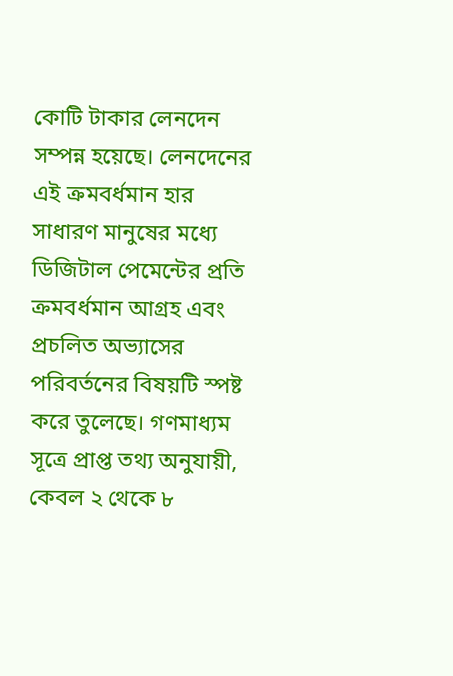কোটি টাকার লেনদেন সম্পন্ন হয়েছে। লেনদেনের এই ক্রমবর্ধমান হার সাধারণ মানুষের মধ্যে ডিজিটাল পেমেন্টের প্রতি ক্রমবর্ধমান আগ্রহ এবং প্রচলিত অভ্যাসের পরিবর্তনের বিষয়টি স্পষ্ট করে তুলেছে। গণমাধ্যম সূত্রে প্রাপ্ত তথ্য অনুযায়ী, কেবল ২ থেকে ৮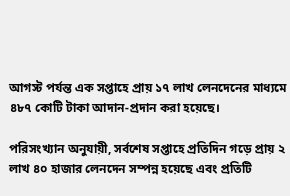আগস্ট পর্যন্ত এক সপ্তাহে প্রায় ১৭ লাখ লেনদেনের মাধ্যমে ৪৮৭ কোটি টাকা আদান-প্রদান করা হয়েছে।

পরিসংখ্যান অনুযায়ী, সর্বশেষ সপ্তাহে প্রতিদিন গড়ে প্রায় ২ লাখ ৪০ হাজার লেনদেন সম্পন্ন হয়েছে এবং প্রতিটি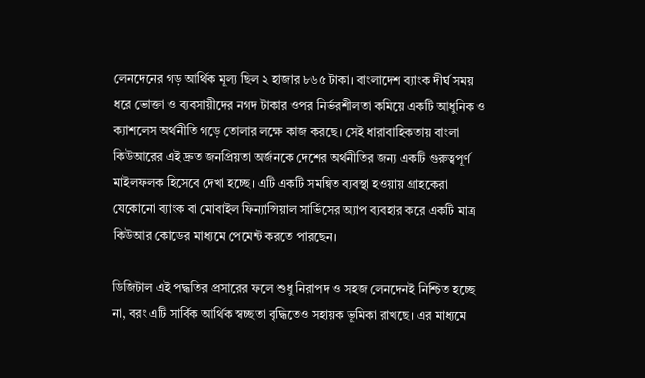লেনদেনের গড় আর্থিক মূল্য ছিল ২ হাজার ৮৬৫ টাকা। বাংলাদেশ ব্যাংক দীর্ঘ সময় ধরে ভোক্তা ও ব্যবসায়ীদের নগদ টাকার ওপর নির্ভরশীলতা কমিয়ে একটি আধুনিক ও ক্যাশলেস অর্থনীতি গড়ে তোলার লক্ষে কাজ করছে। সেই ধারাবাহিকতায় বাংলা কিউআরের এই দ্রুত জনপ্রিয়তা অর্জনকে দেশের অর্থনীতির জন্য একটি গুরুত্বপূর্ণ মাইলফলক হিসেবে দেখা হচ্ছে। এটি একটি সমন্বিত ব্যবস্থা হওয়ায় গ্রাহকেরা যেকোনো ব্যাংক বা মোবাইল ফিন্যান্সিয়াল সার্ভিসের অ্যাপ ব্যবহার করে একটি মাত্র কিউআর কোডের মাধ্যমে পেমেন্ট করতে পারছেন।

ডিজিটাল এই পদ্ধতির প্রসারের ফলে শুধু নিরাপদ ও সহজ লেনদেনই নিশ্চিত হচ্ছে না, বরং এটি সার্বিক আর্থিক স্বচ্ছতা বৃদ্ধিতেও সহায়ক ভূমিকা রাখছে। এর মাধ্যমে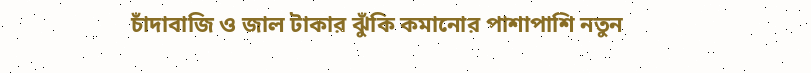চাঁদাবাজি ও জাল টাকার ঝুঁকি কমানোর পাশাপাশি নতুন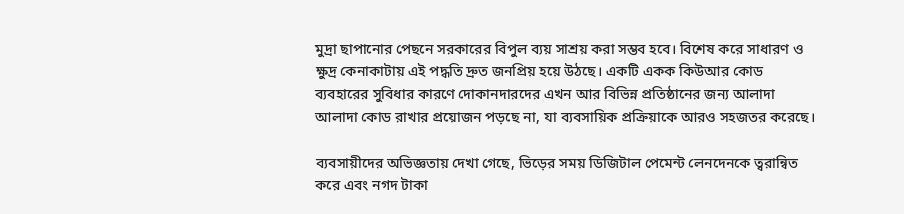মুদ্রা ছাপানোর পেছনে সরকারের বিপুল ব্যয় সাশ্রয় করা সম্ভব হবে। বিশেষ করে সাধারণ ও ক্ষুদ্র কেনাকাটায় এই পদ্ধতি দ্রুত জনপ্রিয় হয়ে উঠছে। একটি একক কিউআর কোড ব্যবহারের সুবিধার কারণে দোকানদারদের এখন আর বিভিন্ন প্রতিষ্ঠানের জন্য আলাদা আলাদা কোড রাখার প্রয়োজন পড়ছে না, যা ব্যবসায়িক প্রক্রিয়াকে আরও সহজতর করেছে।

ব্যবসায়ীদের অভিজ্ঞতায় দেখা গেছে, ভিড়ের সময় ডিজিটাল পেমেন্ট লেনদেনকে ত্বরান্বিত করে এবং নগদ টাকা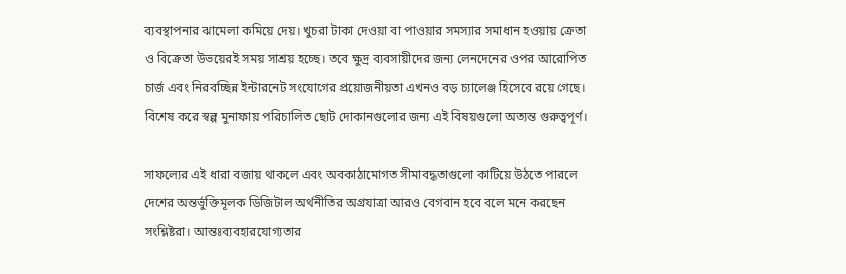ব্যবস্থাপনার ঝামেলা কমিয়ে দেয়। খুচরা টাকা দেওয়া বা পাওয়ার সমস্যার সমাধান হওয়ায় ক্রেতা ও বিক্রেতা উভয়েরই সময় সাশ্রয় হচ্ছে। তবে ক্ষুদ্র ব্যবসায়ীদের জন্য লেনদেনের ওপর আরোপিত চার্জ এবং নিরবচ্ছিন্ন ইন্টারনেট সংযোগের প্রয়োজনীয়তা এখনও বড় চ্যালেঞ্জ হিসেবে রয়ে গেছে। বিশেষ করে স্বল্প মুনাফায় পরিচালিত ছোট দোকানগুলোর জন্য এই বিষয়গুলো অত্যন্ত গুরুত্বপূর্ণ।

সাফল্যের এই ধারা বজায় থাকলে এবং অবকাঠামোগত সীমাবদ্ধতাগুলো কাটিয়ে উঠতে পারলে দেশের অন্তর্ভুক্তিমূলক ডিজিটাল অর্থনীতির অগ্রযাত্রা আরও বেগবান হবে বলে মনে করছেন সংশ্লিষ্টরা। আন্তঃব্যবহারযোগ্যতার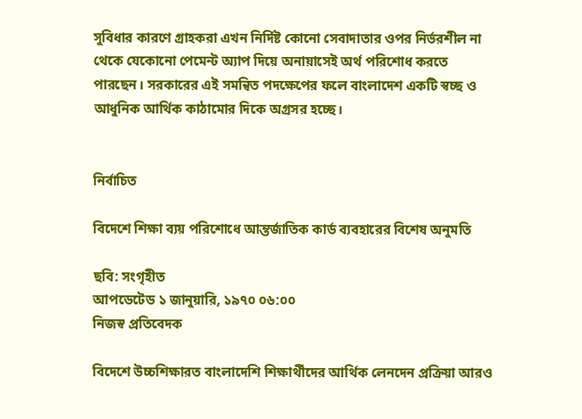সুবিধার কারণে গ্রাহকরা এখন নির্দিষ্ট কোনো সেবাদাতার ওপর নির্ভরশীল না থেকে যেকোনো পেমেন্ট অ্যাপ দিয়ে অনায়াসেই অর্থ পরিশোধ করতে পারছেন। সরকারের এই সমন্বিত পদক্ষেপের ফলে বাংলাদেশ একটি স্বচ্ছ ও আধুনিক আর্থিক কাঠামোর দিকে অগ্রসর হচ্ছে।


নির্বাচিত

বিদেশে শিক্ষা ব্যয় পরিশোধে আন্তর্জাতিক কার্ড ব্যবহারের বিশেষ অনুমতি

ছবি: সংগৃহীত
আপডেটেড ১ জানুয়ারি, ১৯৭০ ০৬:০০
নিজস্ব প্রতিবেদক

বিদেশে উচ্চশিক্ষারত বাংলাদেশি শিক্ষার্থীদের আর্থিক লেনদেন প্রক্রিয়া আরও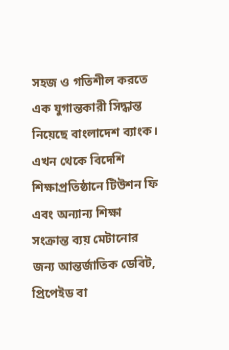সহজ ও গতিশীল করতে এক যুগান্তকারী সিদ্ধান্ত নিয়েছে বাংলাদেশ ব্যাংক। এখন থেকে বিদেশি শিক্ষাপ্রতিষ্ঠানে টিউশন ফি এবং অন্যান্য শিক্ষা সংক্রান্ত ব্যয় মেটানোর জন্য আন্তর্জাতিক ডেবিট, প্রিপেইড বা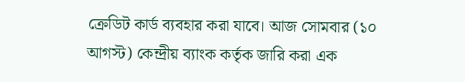ক্রেডিট কার্ড ব্যবহার করা যাবে। আজ সোমবার (১০ আগস্ট) কেন্দ্রীয় ব্যাংক কর্তৃক জারি করা এক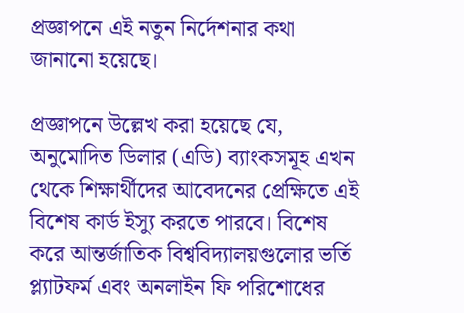প্রজ্ঞাপনে এই নতুন নির্দেশনার কথা জানানো হয়েছে।

প্রজ্ঞাপনে উল্লেখ করা হয়েছে যে, অনুমোদিত ডিলার (এডি) ব্যাংকসমূহ এখন থেকে শিক্ষার্থীদের আবেদনের প্রেক্ষিতে এই বিশেষ কার্ড ইস্যু করতে পারবে। বিশেষ করে আন্তর্জাতিক বিশ্ববিদ্যালয়গুলোর ভর্তি প্ল্যাটফর্ম এবং অনলাইন ফি পরিশোধের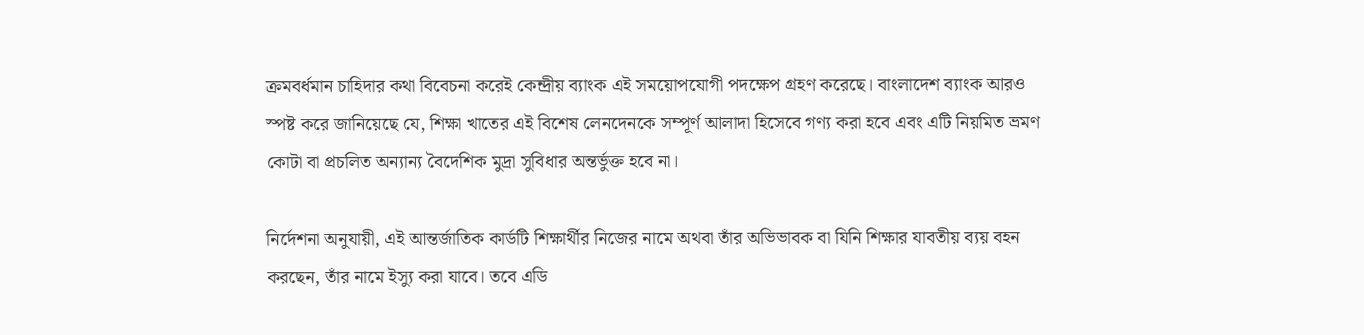ক্রমবর্ধমান চাহিদার কথা বিবেচনা করেই কেন্দ্রীয় ব্যাংক এই সময়োপযোগী পদক্ষেপ গ্রহণ করেছে। বাংলাদেশ ব্যাংক আরও স্পষ্ট করে জানিয়েছে যে, শিক্ষা খাতের এই বিশেষ লেনদেনকে সম্পূর্ণ আলাদা হিসেবে গণ্য করা হবে এবং এটি নিয়মিত ভ্রমণ কোটা বা প্রচলিত অন্যান্য বৈদেশিক মুদ্রা সুবিধার অন্তর্ভুক্ত হবে না।

নির্দেশনা অনুযায়ী, এই আন্তর্জাতিক কার্ডটি শিক্ষার্থীর নিজের নামে অথবা তাঁর অভিভাবক বা যিনি শিক্ষার যাবতীয় ব্যয় বহন করছেন, তাঁর নামে ইস্যু করা যাবে। তবে এডি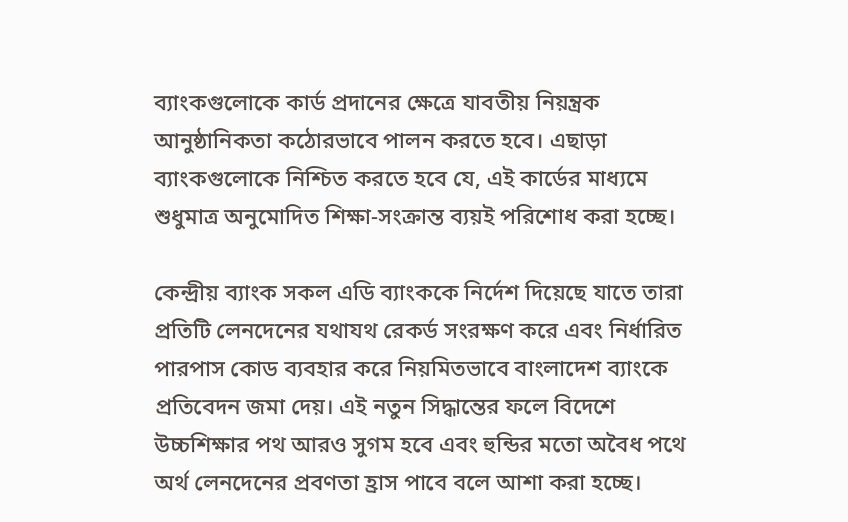ব্যাংকগুলোকে কার্ড প্রদানের ক্ষেত্রে যাবতীয় নিয়ন্ত্রক আনুষ্ঠানিকতা কঠোরভাবে পালন করতে হবে। এছাড়া ব্যাংকগুলোকে নিশ্চিত করতে হবে যে, এই কার্ডের মাধ্যমে শুধুমাত্র অনুমোদিত শিক্ষা-সংক্রান্ত ব্যয়ই পরিশোধ করা হচ্ছে।

কেন্দ্রীয় ব্যাংক সকল এডি ব্যাংককে নির্দেশ দিয়েছে যাতে তারা প্রতিটি লেনদেনের যথাযথ রেকর্ড সংরক্ষণ করে এবং নির্ধারিত পারপাস কোড ব্যবহার করে নিয়মিতভাবে বাংলাদেশ ব্যাংকে প্রতিবেদন জমা দেয়। এই নতুন সিদ্ধান্তের ফলে বিদেশে উচ্চশিক্ষার পথ আরও সুগম হবে এবং হুন্ডির মতো অবৈধ পথে অর্থ লেনদেনের প্রবণতা হ্রাস পাবে বলে আশা করা হচ্ছে।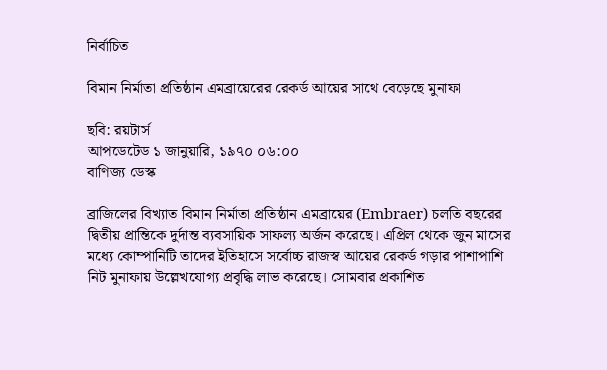নির্বাচিত

বিমান নির্মাতা প্রতিষ্ঠান এমব্রায়েরের রেকর্ড আয়ের সাথে বেড়েছে মুনাফা

ছবি: রয়টার্স
আপডেটেড ১ জানুয়ারি, ১৯৭০ ০৬:০০
বাণিজ্য ডেস্ক

ব্রাজিলের বিখ্যাত বিমান নির্মাতা প্রতিষ্ঠান এমব্রায়ের (Embraer) চলতি বছরের দ্বিতীয় প্রান্তিকে দুর্দান্ত ব্যবসায়িক সাফল্য অর্জন করেছে। এপ্রিল থেকে জুন মাসের মধ্যে কোম্পানিটি তাদের ইতিহাসে সর্বোচ্চ রাজস্ব আয়ের রেকর্ড গড়ার পাশাপাশি নিট মুনাফায় উল্লেখযোগ্য প্রবৃদ্ধি লাভ করেছে। সোমবার প্রকাশিত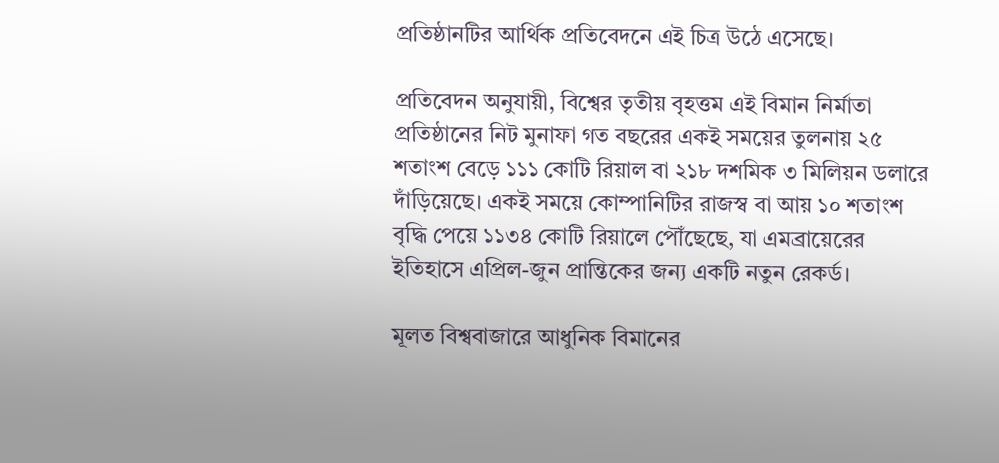প্রতিষ্ঠানটির আর্থিক প্রতিবেদনে এই চিত্র উঠে এসেছে।

প্রতিবেদন অনুযায়ী, বিশ্বের তৃতীয় বৃহত্তম এই বিমান নির্মাতা প্রতিষ্ঠানের নিট মুনাফা গত বছরের একই সময়ের তুলনায় ২৫ শতাংশ বেড়ে ১১১ কোটি রিয়াল বা ২১৮ দশমিক ৩ মিলিয়ন ডলারে দাঁড়িয়েছে। একই সময়ে কোম্পানিটির রাজস্ব বা আয় ১০ শতাংশ বৃদ্ধি পেয়ে ১১৩৪ কোটি রিয়ালে পৌঁছেছে, যা এমব্রায়েরের ইতিহাসে এপ্রিল-জুন প্রান্তিকের জন্য একটি নতুন রেকর্ড।

মূলত বিশ্ববাজারে আধুনিক বিমানের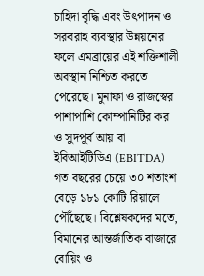চাহিদা বৃদ্ধি এবং উৎপাদন ও সরবরাহ ব্যবস্থার উন্নয়নের ফলে এমব্রায়ের এই শক্তিশালী অবস্থান নিশ্চিত করতে পেরেছে। মুনাফা ও রাজস্বের পাশাপাশি কোম্পানিটির কর ও সুদপূর্ব আয় বা ইবিআইটিডিএ (EBITDA) গত বছরের চেয়ে ৩০ শতাংশ বেড়ে ১৮১ কোটি রিয়ালে পৌঁছেছে। বিশ্লেষকদের মতে, বিমানের আন্তর্জাতিক বাজারে বোয়িং ও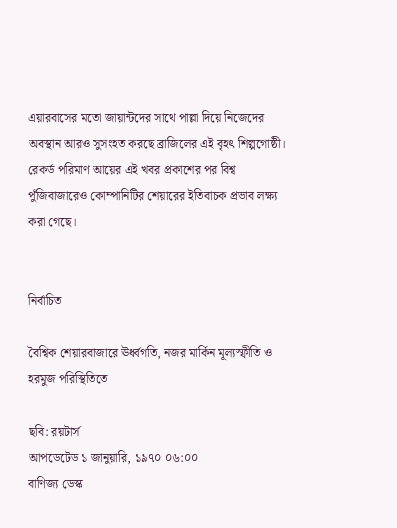এয়ারবাসের মতো জায়ান্টদের সাথে পাল্লা দিয়ে নিজেদের অবস্থান আরও সুসংহত করছে ব্রাজিলের এই বৃহৎ শিল্পগোষ্ঠী। রেকর্ড পরিমাণ আয়ের এই খবর প্রকাশের পর বিশ্ব পুঁজিবাজারেও কোম্পানিটির শেয়ারের ইতিবাচক প্রভাব লক্ষ্য করা গেছে।


নির্বাচিত

বৈশ্বিক শেয়ারবাজারে ঊর্ধ্বগতি, নজর মার্কিন মূল্যস্ফীতি ও হরমুজ পরিস্থিতিতে

ছবি: রয়টার্স
আপডেটেড ১ জানুয়ারি, ১৯৭০ ০৬:০০
বাণিজ্য ডেস্ক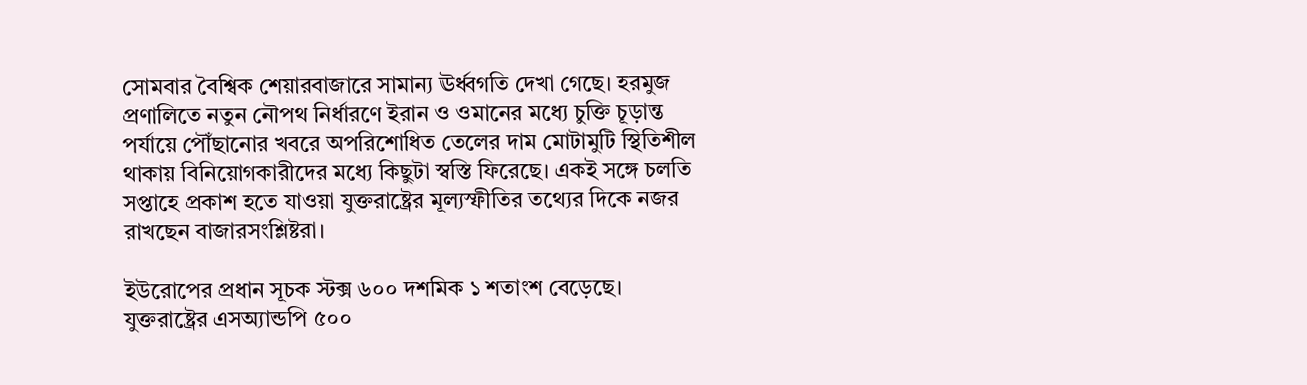সোমবার বৈশ্বিক শেয়ারবাজারে সামান্য ঊর্ধ্বগতি দেখা গেছে। হরমুজ প্রণালিতে নতুন নৌপথ নির্ধারণে ইরান ও ওমানের মধ্যে চুক্তি চূড়ান্ত পর্যায়ে পৌঁছানোর খবরে অপরিশোধিত তেলের দাম মোটামুটি স্থিতিশীল থাকায় বিনিয়োগকারীদের মধ্যে কিছুটা স্বস্তি ফিরেছে। একই সঙ্গে চলতি সপ্তাহে প্রকাশ হতে যাওয়া যুক্তরাষ্ট্রের মূল্যস্ফীতির তথ্যের দিকে নজর রাখছেন বাজারসংশ্লিষ্টরা।

ইউরোপের প্রধান সূচক স্টক্স ৬০০ দশমিক ১ শতাংশ বেড়েছে। যুক্তরাষ্ট্রের এসঅ্যান্ডপি ৫০০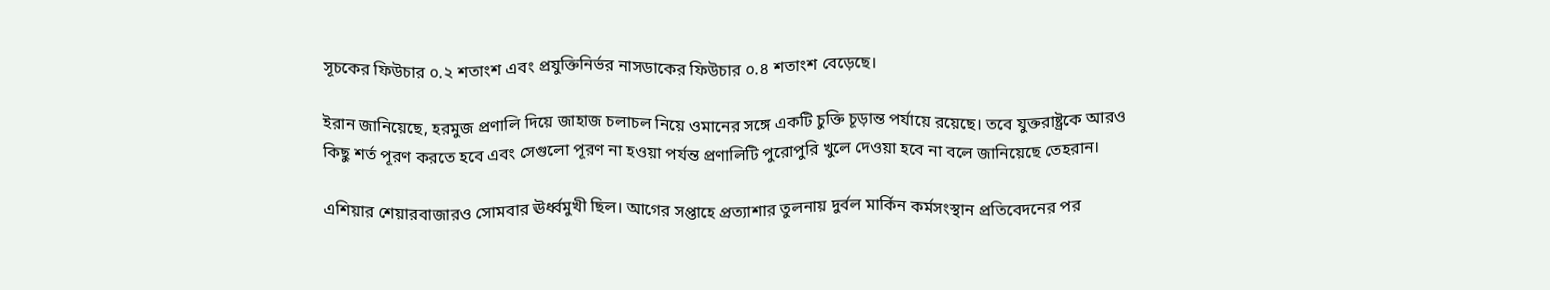সূচকের ফিউচার ০.২ শতাংশ এবং প্রযুক্তিনির্ভর নাসডাকের ফিউচার ০.৪ শতাংশ বেড়েছে।

ইরান জানিয়েছে, হরমুজ প্রণালি দিয়ে জাহাজ চলাচল নিয়ে ওমানের সঙ্গে একটি চুক্তি চূড়ান্ত পর্যায়ে রয়েছে। তবে যুক্তরাষ্ট্রকে আরও কিছু শর্ত পূরণ করতে হবে এবং সেগুলো পূরণ না হওয়া পর্যন্ত প্রণালিটি পুরোপুরি খুলে দেওয়া হবে না বলে জানিয়েছে তেহরান।

এশিয়ার শেয়ারবাজারও সোমবার ঊর্ধ্বমুখী ছিল। আগের সপ্তাহে প্রত্যাশার তুলনায় দুর্বল মার্কিন কর্মসংস্থান প্রতিবেদনের পর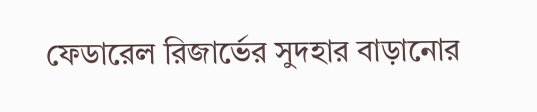ফেডারেল রিজার্ভের সুদহার বাড়ানোর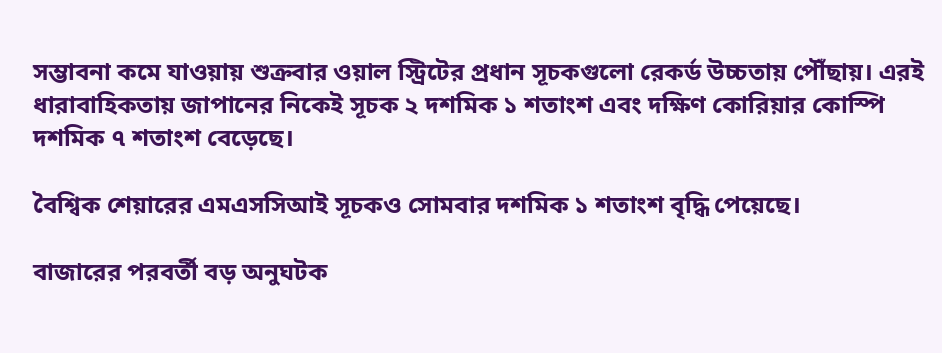সম্ভাবনা কমে যাওয়ায় শুক্রবার ওয়াল স্ট্রিটের প্রধান সূচকগুলো রেকর্ড উচ্চতায় পৌঁছায়। এরই ধারাবাহিকতায় জাপানের নিকেই সূচক ২ দশমিক ১ শতাংশ এবং দক্ষিণ কোরিয়ার কোস্পি দশমিক ৭ শতাংশ বেড়েছে।

বৈশ্বিক শেয়ারের এমএসসিআই সূচকও সোমবার দশমিক ১ শতাংশ বৃদ্ধি পেয়েছে।

বাজারের পরবর্তী বড় অনুঘটক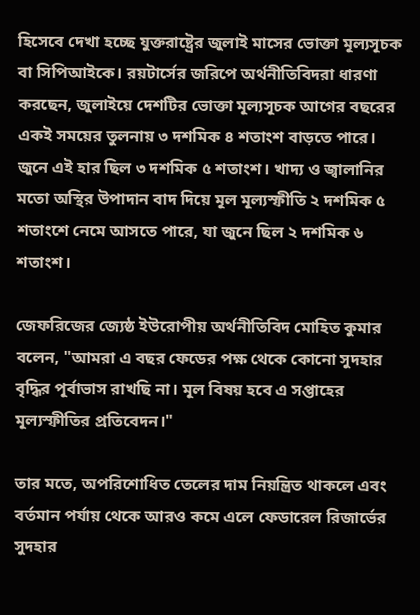হিসেবে দেখা হচ্ছে যুক্তরাষ্ট্রের জুলাই মাসের ভোক্তা মূল্যসূচক বা সিপিআইকে। রয়টার্সের জরিপে অর্থনীতিবিদরা ধারণা করছেন, জুলাইয়ে দেশটির ভোক্তা মূল্যসূচক আগের বছরের একই সময়ের তুলনায় ৩ দশমিক ৪ শতাংশ বাড়তে পারে। জুনে এই হার ছিল ৩ দশমিক ৫ শতাংশ। খাদ্য ও জ্বালানির মতো অস্থির উপাদান বাদ দিয়ে মূল মূল্যস্ফীতি ২ দশমিক ৫ শতাংশে নেমে আসতে পারে, যা জুনে ছিল ২ দশমিক ৬ শতাংশ।

জেফরিজের জ্যেষ্ঠ ইউরোপীয় অর্থনীতিবিদ মোহিত কুমার বলেন, "আমরা এ বছর ফেডের পক্ষ থেকে কোনো সুদহার বৃদ্ধির পূর্বাভাস রাখছি না। মূল বিষয় হবে এ সপ্তাহের মূল্যস্ফীতির প্রতিবেদন।"

তার মতে, অপরিশোধিত তেলের দাম নিয়ন্ত্রিত থাকলে এবং বর্তমান পর্যায় থেকে আরও কমে এলে ফেডারেল রিজার্ভের সুদহার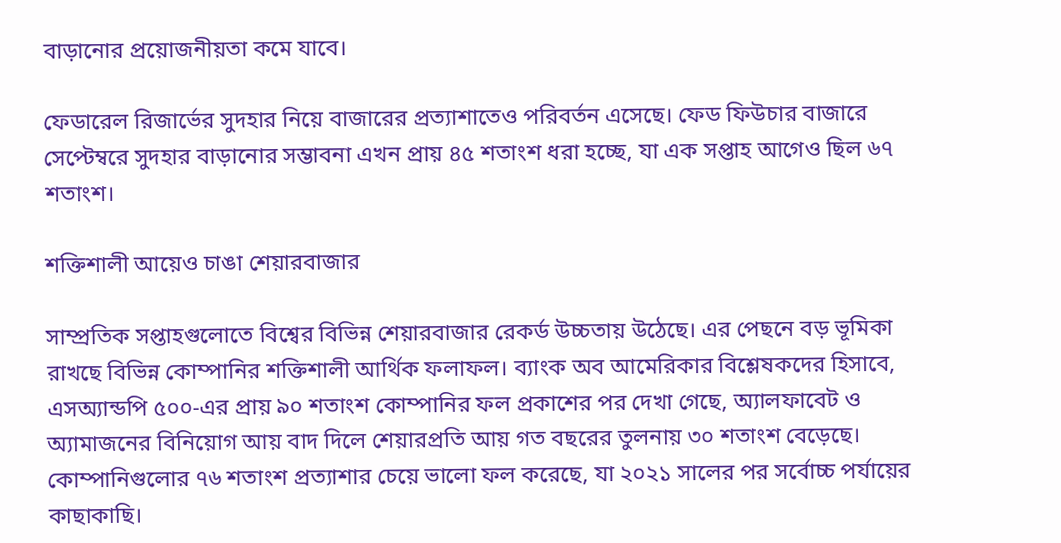বাড়ানোর প্রয়োজনীয়তা কমে যাবে।

ফেডারেল রিজার্ভের সুদহার নিয়ে বাজারের প্রত্যাশাতেও পরিবর্তন এসেছে। ফেড ফিউচার বাজারে সেপ্টেম্বরে সুদহার বাড়ানোর সম্ভাবনা এখন প্রায় ৪৫ শতাংশ ধরা হচ্ছে, যা এক সপ্তাহ আগেও ছিল ৬৭ শতাংশ।

শক্তিশালী আয়েও চাঙা শেয়ারবাজার

সাম্প্রতিক সপ্তাহগুলোতে বিশ্বের বিভিন্ন শেয়ারবাজার রেকর্ড উচ্চতায় উঠেছে। এর পেছনে বড় ভূমিকা রাখছে বিভিন্ন কোম্পানির শক্তিশালী আর্থিক ফলাফল। ব্যাংক অব আমেরিকার বিশ্লেষকদের হিসাবে, এসঅ্যান্ডপি ৫০০-এর প্রায় ৯০ শতাংশ কোম্পানির ফল প্রকাশের পর দেখা গেছে, অ্যালফাবেট ও অ্যামাজনের বিনিয়োগ আয় বাদ দিলে শেয়ারপ্রতি আয় গত বছরের তুলনায় ৩০ শতাংশ বেড়েছে। কোম্পানিগুলোর ৭৬ শতাংশ প্রত্যাশার চেয়ে ভালো ফল করেছে, যা ২০২১ সালের পর সর্বোচ্চ পর্যায়ের কাছাকাছি।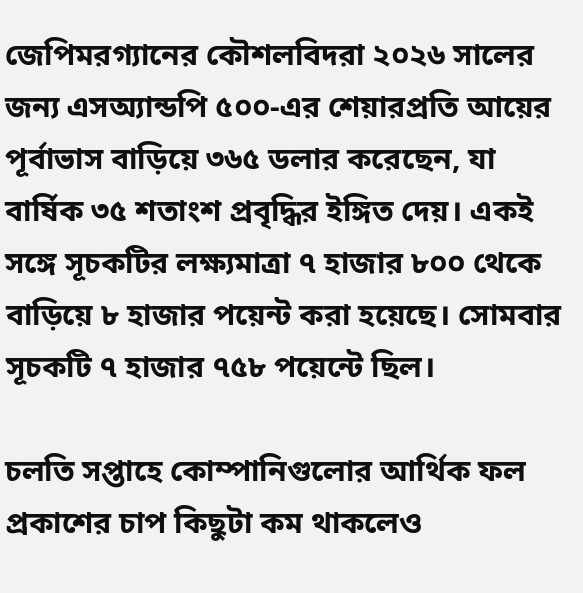জেপিমরগ্যানের কৌশলবিদরা ২০২৬ সালের জন্য এসঅ্যান্ডপি ৫০০-এর শেয়ারপ্রতি আয়ের পূর্বাভাস বাড়িয়ে ৩৬৫ ডলার করেছেন, যা বার্ষিক ৩৫ শতাংশ প্রবৃদ্ধির ইঙ্গিত দেয়। একই সঙ্গে সূচকটির লক্ষ্যমাত্রা ৭ হাজার ৮০০ থেকে বাড়িয়ে ৮ হাজার পয়েন্ট করা হয়েছে। সোমবার সূচকটি ৭ হাজার ৭৫৮ পয়েন্টে ছিল।

চলতি সপ্তাহে কোম্পানিগুলোর আর্থিক ফল প্রকাশের চাপ কিছুটা কম থাকলেও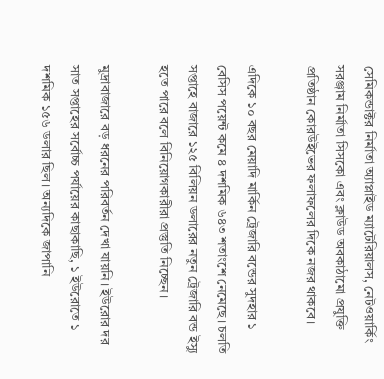সেমিকন্ডাক্টর নির্মাতা অ্যাপ্লাইড ম্যাটেরিয়ালস, নেটওয়ার্কিং সরঞ্জাম নির্মাতা সিসকো এবং ক্লাউড অবকাঠামো প্রযুক্তি প্রতিষ্ঠান কোরউইভের ফলাফলের দিকে নজর থাকবে।

এদিকে ১০ বছর মেয়াদি মার্কিন ট্রেজারি বন্ডের সুদহার ১ বেসিস পয়েন্ট কমে ৪ দশমিক ৬৪৩ শতাংশে নেমেছে। চলতি সপ্তাহে বাজারে ১২৫ বিলিয়ন ডলারের নতুন ট্রেজারি বন্ড ইস্যু হতে পারে বলে বিনিয়োগকারীরা প্রস্তুতি নিচ্ছেন।

মুদ্রাবাজারে বড় ধরনের পরিবর্তন দেখা যায়নি। ইউরোর দর সাত সপ্তাহের সর্বোচ্চ পর্যায়ের কাছাকাছি, ১ ইউরোতে ১ দশমিক ১৫৬ ডলার ছিল। অন্যদিকে জাপানি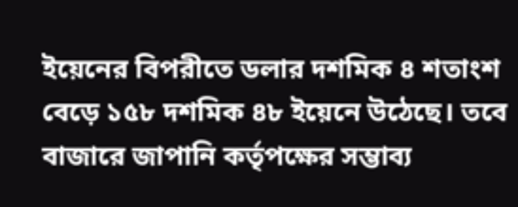ইয়েনের বিপরীতে ডলার দশমিক ৪ শতাংশ বেড়ে ১৫৮ দশমিক ৪৮ ইয়েনে উঠেছে। তবে বাজারে জাপানি কর্তৃপক্ষের সম্ভাব্য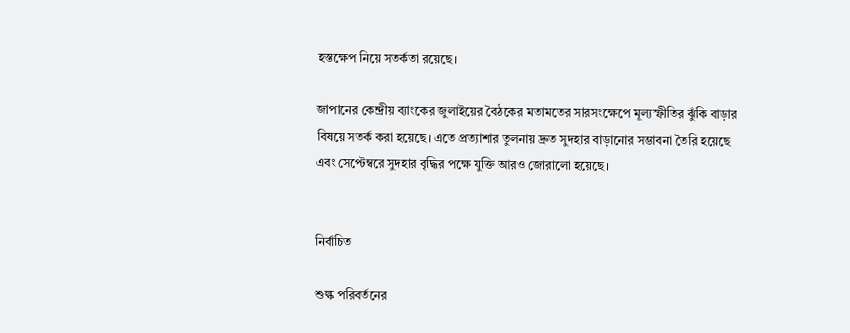হস্তক্ষেপ নিয়ে সতর্কতা রয়েছে।

জাপানের কেন্দ্রীয় ব্যাংকের জুলাইয়ের বৈঠকের মতামতের সারসংক্ষেপে মূল্যস্ফীতির ঝুঁকি বাড়ার বিষয়ে সতর্ক করা হয়েছে। এতে প্রত্যাশার তুলনায় দ্রুত সুদহার বাড়ানোর সম্ভাবনা তৈরি হয়েছে এবং সেপ্টেম্বরে সুদহার বৃদ্ধির পক্ষে যুক্তি আরও জোরালো হয়েছে।


নির্বাচিত

শুল্ক পরিবর্তনের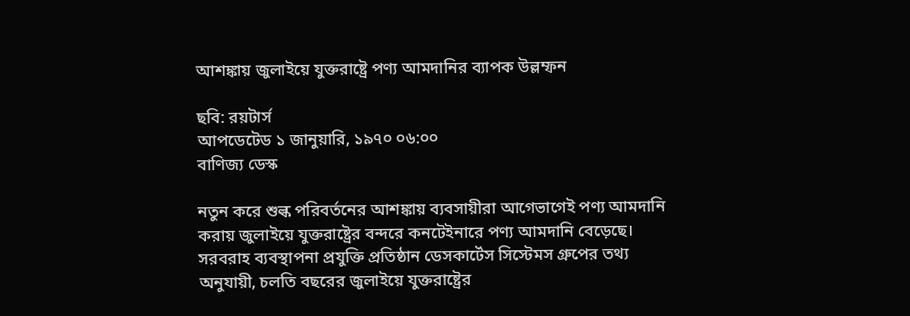আশঙ্কায় জুলাইয়ে যুক্তরাষ্ট্রে পণ্য আমদানির ব্যাপক উল্লম্ফন

ছবি: রয়টার্স
আপডেটেড ১ জানুয়ারি, ১৯৭০ ০৬:০০
বাণিজ্য ডেস্ক

নতুন করে শুল্ক পরিবর্তনের আশঙ্কায় ব্যবসায়ীরা আগেভাগেই পণ্য আমদানি করায় জুলাইয়ে যুক্তরাষ্ট্রের বন্দরে কনটেইনারে পণ্য আমদানি বেড়েছে। সরবরাহ ব্যবস্থাপনা প্রযুক্তি প্রতিষ্ঠান ডেসকার্টেস সিস্টেমস গ্রুপের তথ্য অনুযায়ী, চলতি বছরের জুলাইয়ে যুক্তরাষ্ট্রের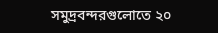সমুদ্রবন্দরগুলোতে ২০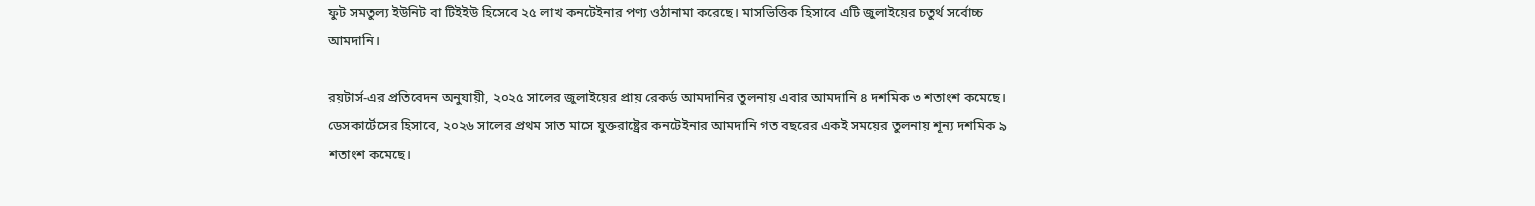ফুট সমতুল্য ইউনিট বা টিইইউ হিসেবে ২৫ লাখ কনটেইনার পণ্য ওঠানামা করেছে। মাসভিত্তিক হিসাবে এটি জুলাইয়ের চতুর্থ সর্বোচ্চ আমদানি।

রয়টার্স-এর প্রতিবেদন অনুযায়ী, ২০২৫ সালের জুলাইয়ের প্রায় রেকর্ড আমদানির তুলনায় এবার আমদানি ৪ দশমিক ৩ শতাংশ কমেছে। ডেসকার্টেসের হিসাবে, ২০২৬ সালের প্রথম সাত মাসে যুক্তরাষ্ট্রের কনটেইনার আমদানি গত বছরের একই সময়ের তুলনায় শূন্য দশমিক ৯ শতাংশ কমেছে।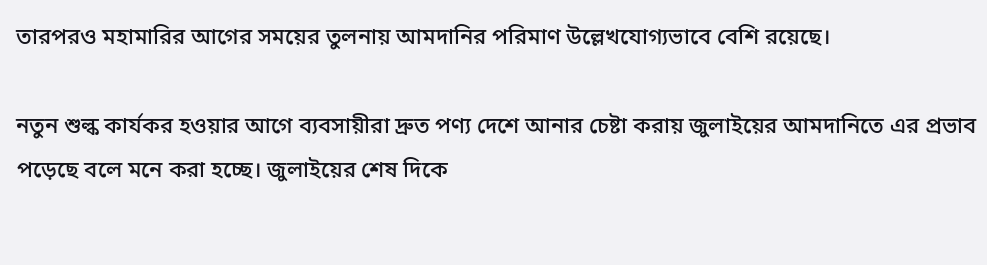তারপরও মহামারির আগের সময়ের তুলনায় আমদানির পরিমাণ উল্লেখযোগ্যভাবে বেশি রয়েছে।

নতুন শুল্ক কার্যকর হওয়ার আগে ব্যবসায়ীরা দ্রুত পণ্য দেশে আনার চেষ্টা করায় জুলাইয়ের আমদানিতে এর প্রভাব পড়েছে বলে মনে করা হচ্ছে। জুলাইয়ের শেষ দিকে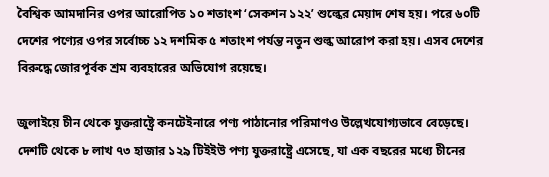বৈশ্বিক আমদানির ওপর আরোপিত ১০ শতাংশ ‘সেকশন ১২২’ শুল্কের মেয়াদ শেষ হয়। পরে ৬০টি দেশের পণ্যের ওপর সর্বোচ্চ ১২ দশমিক ৫ শতাংশ পর্যন্ত নতুন শুল্ক আরোপ করা হয়। এসব দেশের বিরুদ্ধে জোরপূর্বক শ্রম ব্যবহারের অভিযোগ রয়েছে।

জুলাইয়ে চীন থেকে যুক্তরাষ্ট্রে কনটেইনারে পণ্য পাঠানোর পরিমাণও উল্লেখযোগ্যভাবে বেড়েছে। দেশটি থেকে ৮ লাখ ৭৩ হাজার ১২৯ টিইইউ পণ্য যুক্তরাষ্ট্রে এসেছে, যা এক বছরের মধ্যে চীনের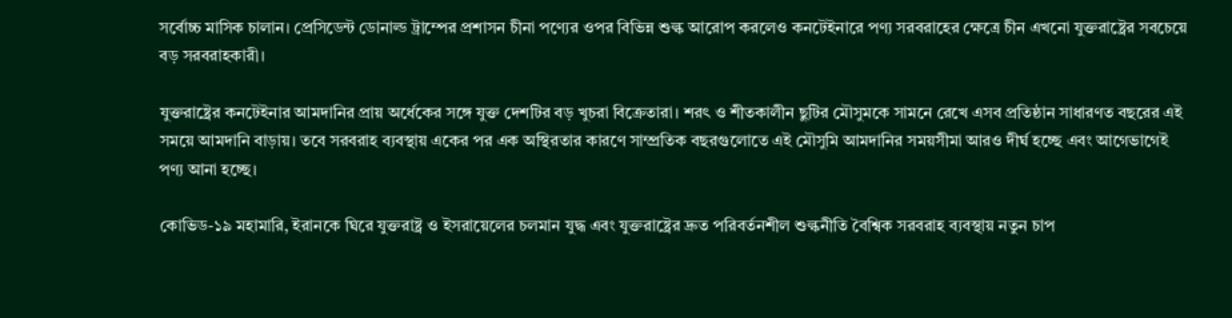সর্বোচ্চ মাসিক চালান। প্রেসিডেন্ট ডোনাল্ড ট্রাম্পের প্রশাসন চীনা পণ্যের ওপর বিভিন্ন শুল্ক আরোপ করলেও কনটেইনারে পণ্য সরবরাহের ক্ষেত্রে চীন এখনো যুক্তরাষ্ট্রের সবচেয়ে বড় সরবরাহকারী।

যুক্তরাষ্ট্রের কনটেইনার আমদানির প্রায় অর্ধেকের সঙ্গে যুক্ত দেশটির বড় খুচরা বিক্রেতারা। শরৎ ও শীতকালীন ছুটির মৌসুমকে সামনে রেখে এসব প্রতিষ্ঠান সাধারণত বছরের এই সময়ে আমদানি বাড়ায়। তবে সরবরাহ ব্যবস্থায় একের পর এক অস্থিরতার কারণে সাম্প্রতিক বছরগুলোতে এই মৌসুমি আমদানির সময়সীমা আরও দীর্ঘ হচ্ছে এবং আগেভাগেই পণ্য আনা হচ্ছে।

কোভিড-১৯ মহামারি, ইরানকে ঘিরে যুক্তরাষ্ট্র ও ইসরায়েলের চলমান যুদ্ধ এবং যুক্তরাষ্ট্রের দ্রুত পরিবর্তনশীল শুল্কনীতি বৈশ্বিক সরবরাহ ব্যবস্থায় নতুন চাপ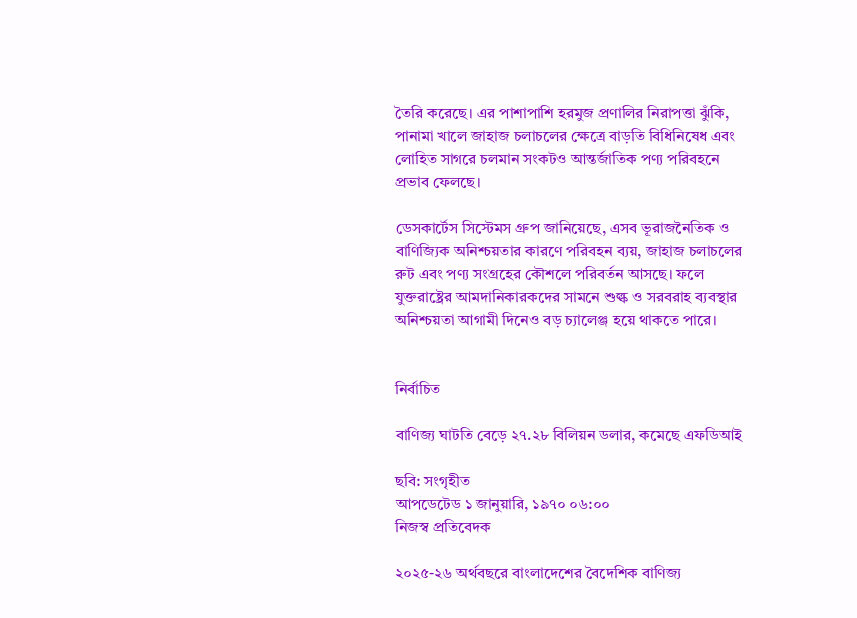তৈরি করেছে। এর পাশাপাশি হরমুজ প্রণালির নিরাপত্তা ঝুঁকি, পানামা খালে জাহাজ চলাচলের ক্ষেত্রে বাড়তি বিধিনিষেধ এবং লোহিত সাগরে চলমান সংকটও আন্তর্জাতিক পণ্য পরিবহনে প্রভাব ফেলছে।

ডেসকার্টেস সিস্টেমস গ্রুপ জানিয়েছে, এসব ভূরাজনৈতিক ও বাণিজ্যিক অনিশ্চয়তার কারণে পরিবহন ব্যয়, জাহাজ চলাচলের রুট এবং পণ্য সংগ্রহের কৌশলে পরিবর্তন আসছে। ফলে যুক্তরাষ্ট্রের আমদানিকারকদের সামনে শুল্ক ও সরবরাহ ব্যবস্থার অনিশ্চয়তা আগামী দিনেও বড় চ্যালেঞ্জ হয়ে থাকতে পারে।


নির্বাচিত

বাণিজ্য ঘাটতি বেড়ে ২৭.২৮ বিলিয়ন ডলার, কমেছে এফডিআই

ছবি: সংগৃহীত
আপডেটেড ১ জানুয়ারি, ১৯৭০ ০৬:০০
নিজস্ব প্রতিবেদক

২০২৫-২৬ অর্থবছরে বাংলাদেশের বৈদেশিক বাণিজ্য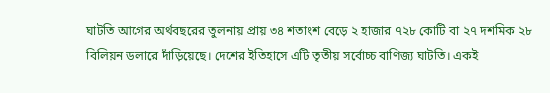ঘাটতি আগের অর্থবছরের তুলনায় প্রায় ৩৪ শতাংশ বেড়ে ২ হাজার ৭২৮ কোটি বা ২৭ দশমিক ২৮ বিলিয়ন ডলারে দাঁড়িয়েছে। দেশের ইতিহাসে এটি তৃতীয় সর্বোচ্চ বাণিজ্য ঘাটতি। একই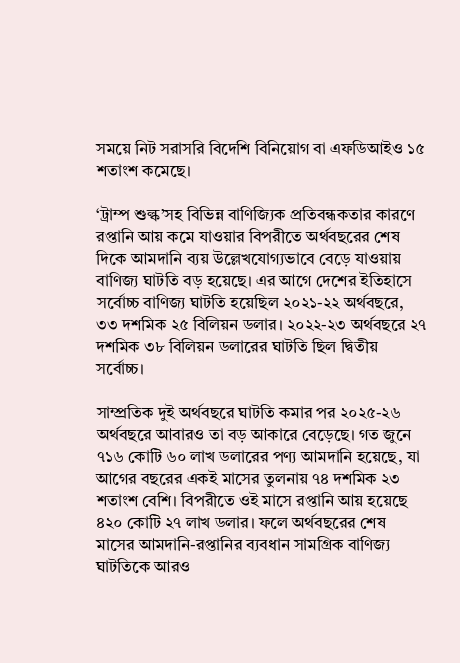সময়ে নিট সরাসরি বিদেশি বিনিয়োগ বা এফডিআইও ১৫ শতাংশ কমেছে।

‘ট্রাম্প শুল্ক’সহ বিভিন্ন বাণিজ্যিক প্রতিবন্ধকতার কারণে রপ্তানি আয় কমে যাওয়ার বিপরীতে অর্থবছরের শেষ দিকে আমদানি ব্যয় উল্লেখযোগ্যভাবে বেড়ে যাওয়ায় বাণিজ্য ঘাটতি বড় হয়েছে। এর আগে দেশের ইতিহাসে সর্বোচ্চ বাণিজ্য ঘাটতি হয়েছিল ২০২১-২২ অর্থবছরে, ৩৩ দশমিক ২৫ বিলিয়ন ডলার। ২০২২-২৩ অর্থবছরে ২৭ দশমিক ৩৮ বিলিয়ন ডলারের ঘাটতি ছিল দ্বিতীয় সর্বোচ্চ।

সাম্প্রতিক দুই অর্থবছরে ঘাটতি কমার পর ২০২৫-২৬ অর্থবছরে আবারও তা বড় আকারে বেড়েছে। গত জুনে ৭১৬ কোটি ৬০ লাখ ডলারের পণ্য আমদানি হয়েছে, যা আগের বছরের একই মাসের তুলনায় ৭৪ দশমিক ২৩ শতাংশ বেশি। বিপরীতে ওই মাসে রপ্তানি আয় হয়েছে ৪২০ কোটি ২৭ লাখ ডলার। ফলে অর্থবছরের শেষ মাসের আমদানি-রপ্তানির ব্যবধান সামগ্রিক বাণিজ্য ঘাটতিকে আরও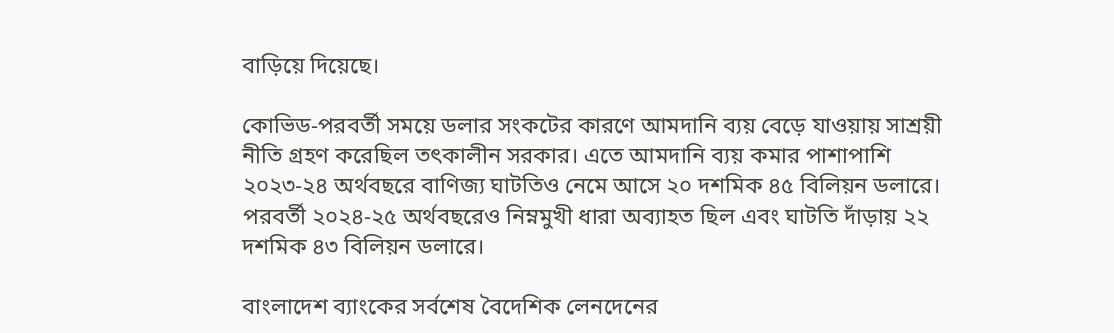বাড়িয়ে দিয়েছে।

কোভিড-পরবর্তী সময়ে ডলার সংকটের কারণে আমদানি ব্যয় বেড়ে যাওয়ায় সাশ্রয়ী নীতি গ্রহণ করেছিল তৎকালীন সরকার। এতে আমদানি ব্যয় কমার পাশাপাশি ২০২৩-২৪ অর্থবছরে বাণিজ্য ঘাটতিও নেমে আসে ২০ দশমিক ৪৫ বিলিয়ন ডলারে। পরবর্তী ২০২৪-২৫ অর্থবছরেও নিম্নমুখী ধারা অব্যাহত ছিল এবং ঘাটতি দাঁড়ায় ২২ দশমিক ৪৩ বিলিয়ন ডলারে।

বাংলাদেশ ব্যাংকের সর্বশেষ বৈদেশিক লেনদেনের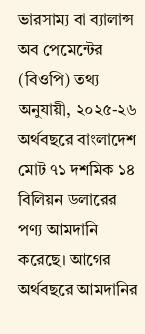ভারসাম্য বা ব্যালান্স অব পেমেন্টের (বিওপি) তথ্য অনুযায়ী, ২০২৫-২৬ অর্থবছরে বাংলাদেশ মোট ৭১ দশমিক ১৪ বিলিয়ন ডলারের পণ্য আমদানি করেছে। আগের অর্থবছরে আমদানির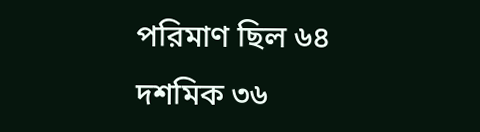পরিমাণ ছিল ৬৪ দশমিক ৩৬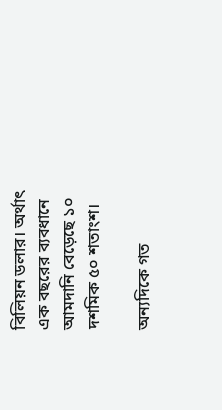বিলিয়ন ডলার। অর্থাৎ এক বছরের ব্যবধানে আমদানি বেড়েছে ১০ দশমিক ৫০ শতাংশ।

অন্যদিকে গত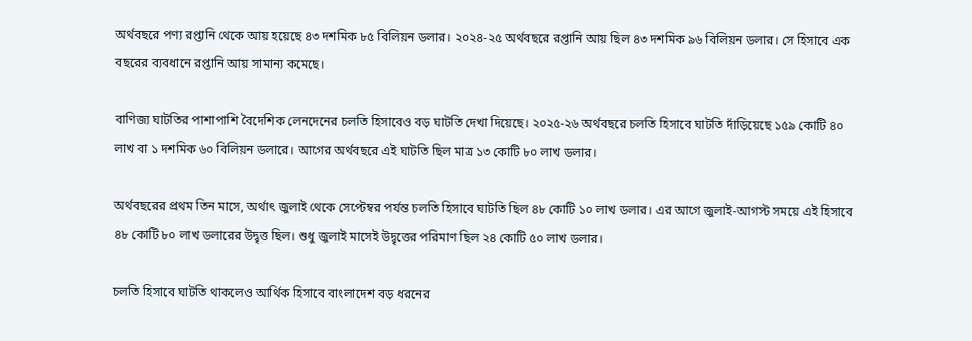অর্থবছরে পণ্য রপ্তানি থেকে আয় হয়েছে ৪৩ দশমিক ৮৫ বিলিয়ন ডলার। ২০২৪-২৫ অর্থবছরে রপ্তানি আয় ছিল ৪৩ দশমিক ৯৬ বিলিয়ন ডলার। সে হিসাবে এক বছরের ব্যবধানে রপ্তানি আয় সামান্য কমেছে।

বাণিজ্য ঘাটতির পাশাপাশি বৈদেশিক লেনদেনের চলতি হিসাবেও বড় ঘাটতি দেখা দিয়েছে। ২০২৫-২৬ অর্থবছরে চলতি হিসাবে ঘাটতি দাঁড়িয়েছে ১৫৯ কোটি ৪০ লাখ বা ১ দশমিক ৬০ বিলিয়ন ডলারে। আগের অর্থবছরে এই ঘাটতি ছিল মাত্র ১৩ কোটি ৮০ লাখ ডলার।

অর্থবছরের প্রথম তিন মাসে, অর্থাৎ জুলাই থেকে সেপ্টেম্বর পর্যন্ত চলতি হিসাবে ঘাটতি ছিল ৪৮ কোটি ১০ লাখ ডলার। এর আগে জুলাই-আগস্ট সময়ে এই হিসাবে ৪৮ কোটি ৮০ লাখ ডলারের উদ্বৃত্ত ছিল। শুধু জুলাই মাসেই উদ্বৃত্তের পরিমাণ ছিল ২৪ কোটি ৫০ লাখ ডলার।

চলতি হিসাবে ঘাটতি থাকলেও আর্থিক হিসাবে বাংলাদেশ বড় ধরনের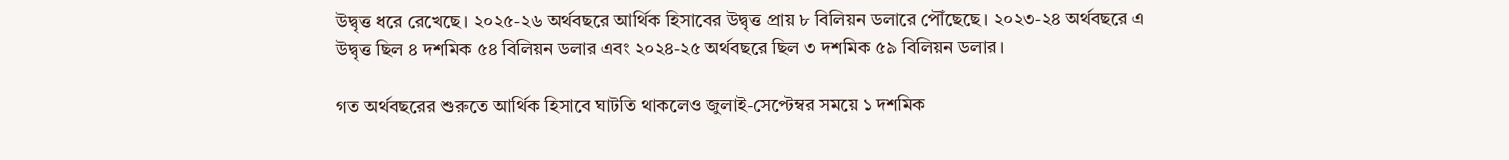উদ্বৃত্ত ধরে রেখেছে। ২০২৫-২৬ অর্থবছরে আর্থিক হিসাবের উদ্বৃত্ত প্রায় ৮ বিলিয়ন ডলারে পৌঁছেছে। ২০২৩-২৪ অর্থবছরে এ উদ্বৃত্ত ছিল ৪ দশমিক ৫৪ বিলিয়ন ডলার এবং ২০২৪-২৫ অর্থবছরে ছিল ৩ দশমিক ৫৯ বিলিয়ন ডলার।

গত অর্থবছরের শুরুতে আর্থিক হিসাবে ঘাটতি থাকলেও জুলাই-সেপ্টেম্বর সময়ে ১ দশমিক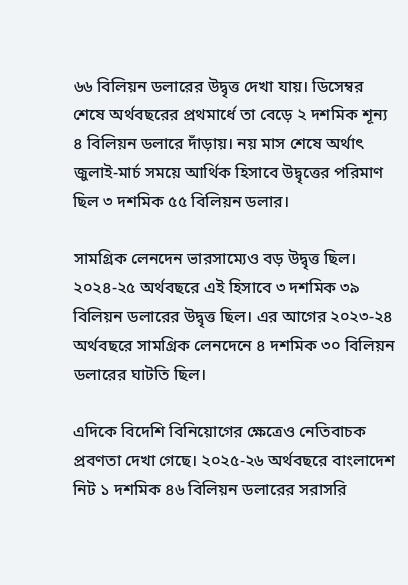৬৬ বিলিয়ন ডলারের উদ্বৃত্ত দেখা যায়। ডিসেম্বর শেষে অর্থবছরের প্রথমার্ধে তা বেড়ে ২ দশমিক শূন্য ৪ বিলিয়ন ডলারে দাঁড়ায়। নয় মাস শেষে অর্থাৎ জুলাই-মার্চ সময়ে আর্থিক হিসাবে উদ্বৃত্তের পরিমাণ ছিল ৩ দশমিক ৫৫ বিলিয়ন ডলার।

সামগ্রিক লেনদেন ভারসাম্যেও বড় উদ্বৃত্ত ছিল। ২০২৪-২৫ অর্থবছরে এই হিসাবে ৩ দশমিক ৩৯ বিলিয়ন ডলারের উদ্বৃত্ত ছিল। এর আগের ২০২৩-২৪ অর্থবছরে সামগ্রিক লেনদেনে ৪ দশমিক ৩০ বিলিয়ন ডলারের ঘাটতি ছিল।

এদিকে বিদেশি বিনিয়োগের ক্ষেত্রেও নেতিবাচক প্রবণতা দেখা গেছে। ২০২৫-২৬ অর্থবছরে বাংলাদেশ নিট ১ দশমিক ৪৬ বিলিয়ন ডলারের সরাসরি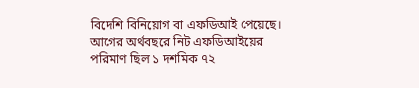বিদেশি বিনিয়োগ বা এফডিআই পেয়েছে। আগের অর্থবছরে নিট এফডিআইয়ের পরিমাণ ছিল ১ দশমিক ৭২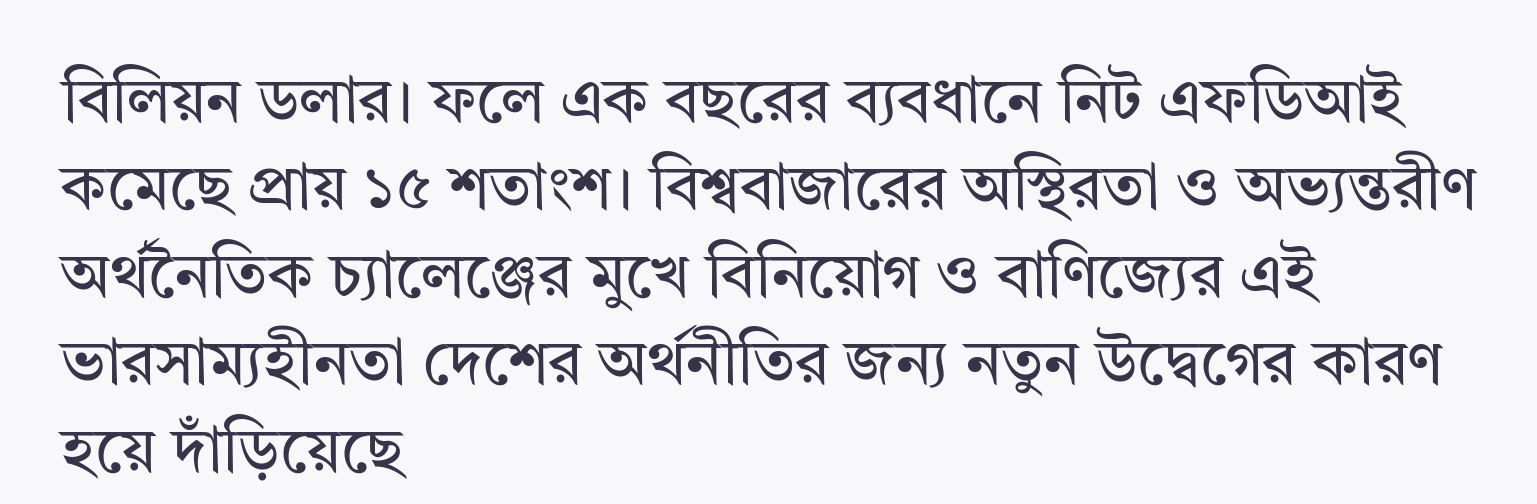বিলিয়ন ডলার। ফলে এক বছরের ব্যবধানে নিট এফডিআই কমেছে প্রায় ১৫ শতাংশ। বিশ্ববাজারের অস্থিরতা ও অভ্যন্তরীণ অর্থনৈতিক চ্যালেঞ্জের মুখে বিনিয়োগ ও বাণিজ্যের এই ভারসাম্যহীনতা দেশের অর্থনীতির জন্য নতুন উদ্বেগের কারণ হয়ে দাঁড়িয়েছে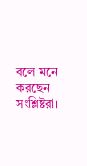বলে মনে করছেন সংশ্লিষ্টরা।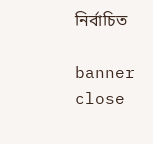নির্বাচিত

banner close